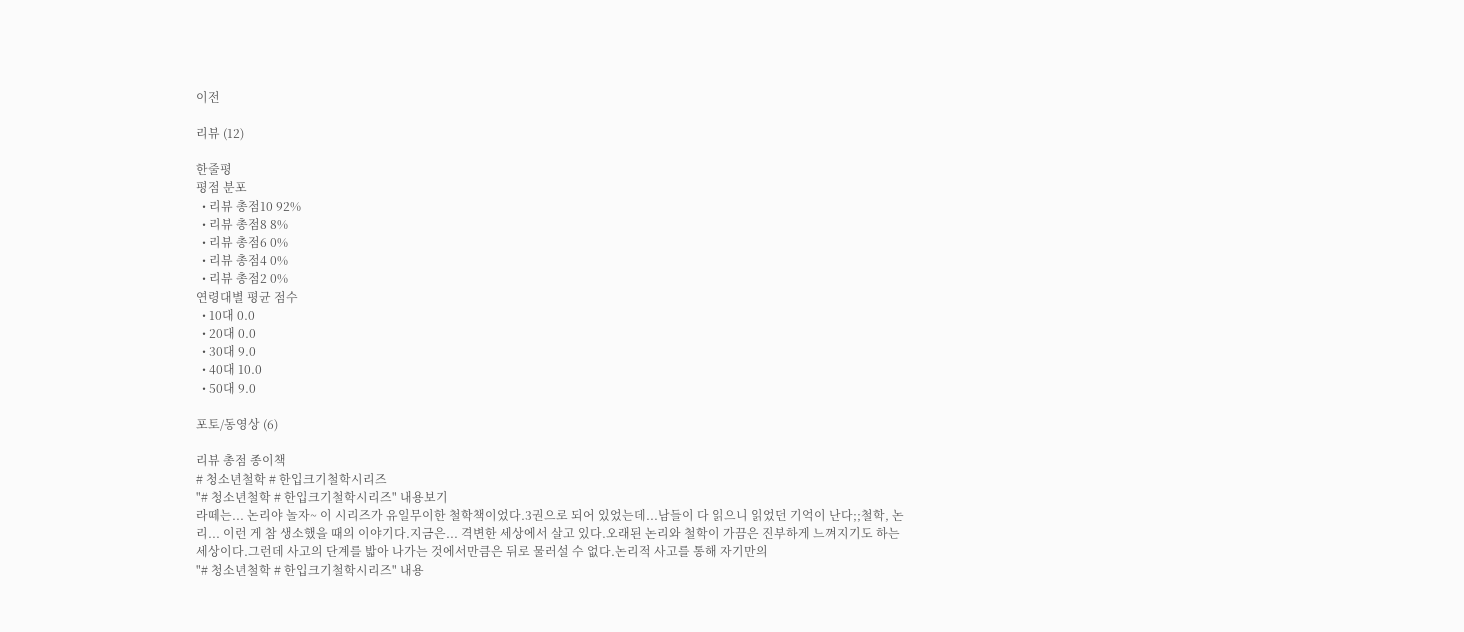이전

리뷰 (12)

한줄평
평점 분포
  • 리뷰 총점10 92%
  • 리뷰 총점8 8%
  • 리뷰 총점6 0%
  • 리뷰 총점4 0%
  • 리뷰 총점2 0%
연령대별 평균 점수
  • 10대 0.0
  • 20대 0.0
  • 30대 9.0
  • 40대 10.0
  • 50대 9.0

포토/동영상 (6)

리뷰 총점 종이책
# 청소년철학 # 한입크기철학시리즈
"# 청소년철학 # 한입크기철학시리즈" 내용보기
라떼는... 논리야 놀자~ 이 시리즈가 유일무이한 철학책이었다.3권으로 되어 있었는데...남들이 다 읽으니 읽었던 기억이 난다;;철학, 논리... 이런 게 참 생소했을 때의 이야기다.지금은... 격변한 세상에서 살고 있다.오래된 논리와 철학이 가끔은 진부하게 느껴지기도 하는 세상이다.그런데 사고의 단계를 밟아 나가는 것에서만큼은 뒤로 물러설 수 없다.논리적 사고를 통해 자기만의
"# 청소년철학 # 한입크기철학시리즈" 내용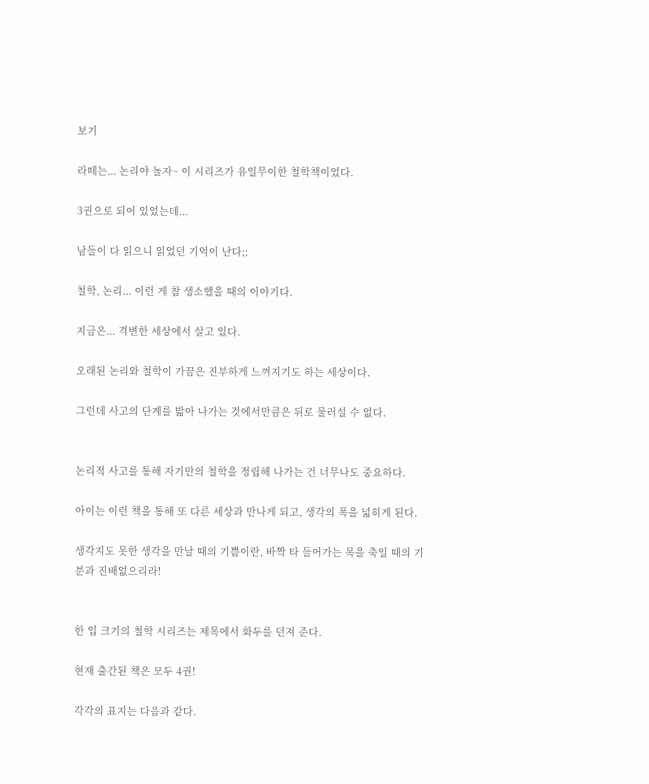보기

라떼는... 논리야 놀자~ 이 시리즈가 유일무이한 철학책이었다.

3권으로 되어 있었는데...

남들이 다 읽으니 읽었던 기억이 난다;;

철학, 논리... 이런 게 참 생소했을 때의 이야기다.

지금은... 격변한 세상에서 살고 있다.

오래된 논리와 철학이 가끔은 진부하게 느껴지기도 하는 세상이다.

그런데 사고의 단계를 밟아 나가는 것에서만큼은 뒤로 물러설 수 없다.


논리적 사고를 통해 자기만의 철학을 정립해 나가는 건 너무나도 중요하다.

아이는 이런 책을 통해 또 다른 세상과 만나게 되고, 생각의 폭을 넓히게 된다.

생각지도 못한 생각을 만날 때의 기쁨이란, 바짝 타 들어가는 목을 축일 때의 기분과 진배없으리라!


한 입 크기의 철학 시리즈는 제목에서 화두를 던져 준다.

현재 출간된 책은 모두 4권!

각각의 표지는 다음과 같다.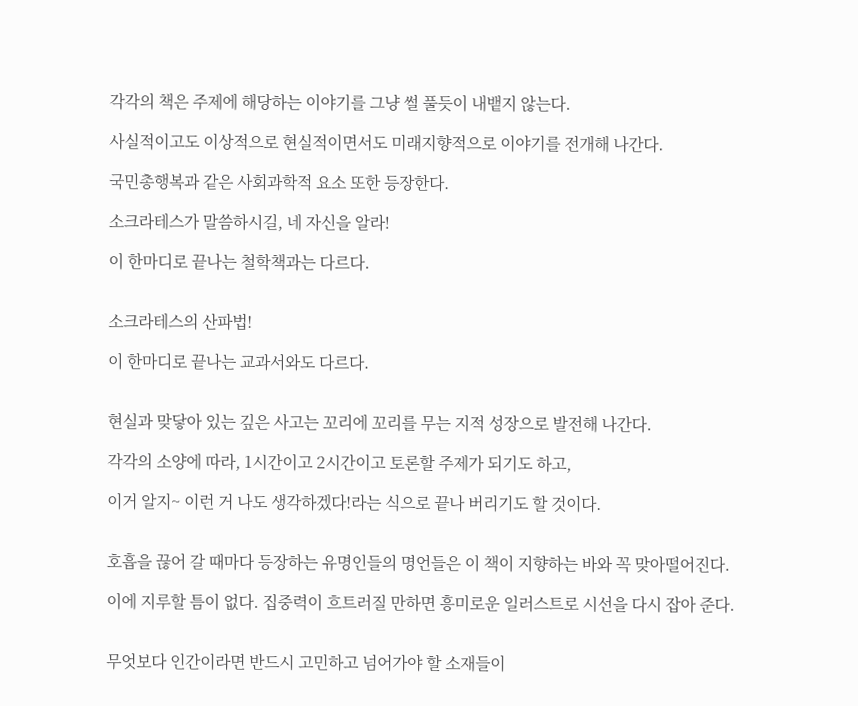각각의 책은 주제에 해당하는 이야기를 그냥 썰 풀듯이 내뱉지 않는다.

사실적이고도 이상적으로 현실적이면서도 미래지향적으로 이야기를 전개해 나간다.

국민총행복과 같은 사회과학적 요소 또한 등장한다.

소크라테스가 말씀하시길, 네 자신을 알라!

이 한마디로 끝나는 철학책과는 다르다.


소크라테스의 산파법!

이 한마디로 끝나는 교과서와도 다르다.


현실과 맞닿아 있는 깊은 사고는 꼬리에 꼬리를 무는 지적 성장으로 발전해 나간다.

각각의 소양에 따라, 1시간이고 2시간이고 토론할 주제가 되기도 하고,

이거 알지~ 이런 거 나도 생각하겠다!라는 식으로 끝나 버리기도 할 것이다.


호흡을 끊어 갈 때마다 등장하는 유명인들의 명언들은 이 책이 지향하는 바와 꼭 맞아떨어진다.

이에 지루할 틈이 없다. 집중력이 흐트러질 만하면 흥미로운 일러스트로 시선을 다시 잡아 준다.


무엇보다 인간이라면 반드시 고민하고 넘어가야 할 소재들이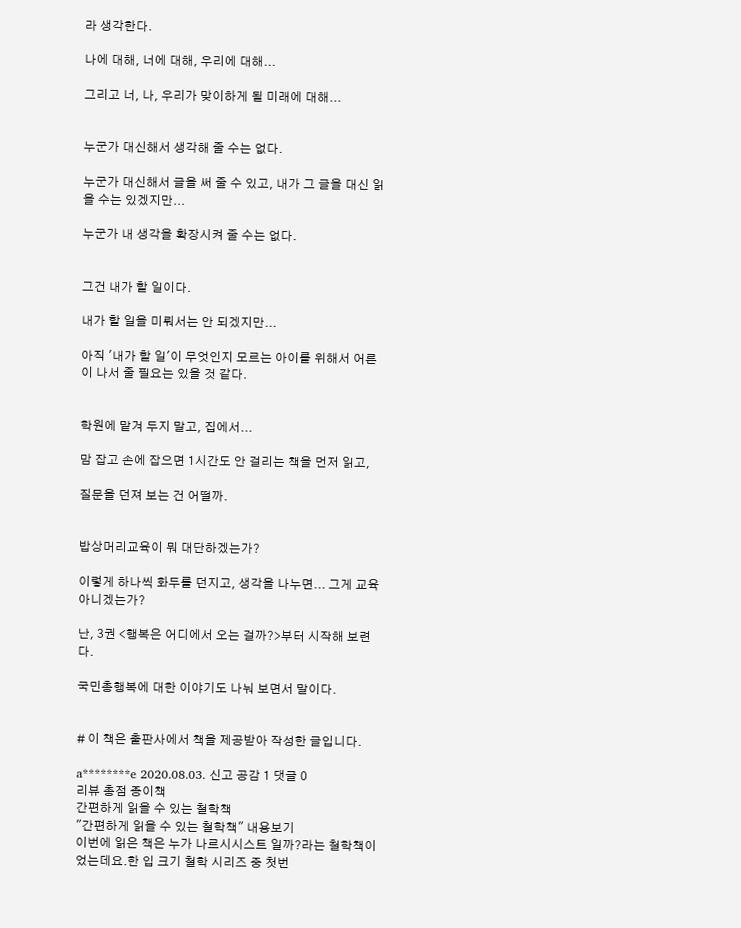라 생각한다.

나에 대해, 너에 대해, 우리에 대해...

그리고 너, 나, 우리가 맞이하게 될 미래에 대해...


누군가 대신해서 생각해 줄 수는 없다.

누군가 대신해서 글을 써 줄 수 있고, 내가 그 글을 대신 읽을 수는 있겠지만...

누군가 내 생각을 확장시켜 줄 수는 없다.


그건 내가 할 일이다.

내가 할 일을 미뤄서는 안 되겠지만...

아직 '내가 할 일'이 무엇인지 모르는 아이를 위해서 어른이 나서 줄 필요는 있을 것 같다.


학원에 맡겨 두지 말고, 집에서...

맘 잡고 손에 잡으면 1시간도 안 걸리는 책을 먼저 읽고,

질문을 던져 보는 건 어떨까.


밥상머리교육이 뭐 대단하겠는가?

이렇게 하나씩 화두를 던지고, 생각을 나누면... 그게 교육 아니겠는가?

난, 3권 <행복은 어디에서 오는 걸까?>부터 시작해 보련다.

국민총행복에 대한 이야기도 나눠 보면서 말이다.


# 이 책은 출판사에서 책을 제공받아 작성한 글입니다.

a********e 2020.08.03. 신고 공감 1 댓글 0
리뷰 총점 종이책
간편하게 읽을 수 있는 철학책
"간편하게 읽을 수 있는 철학책" 내용보기
이번에 읽은 책은 누가 나르시시스트 일까?라는 철학책이었는데요.한 입 크기 철학 시리즈 중 첫번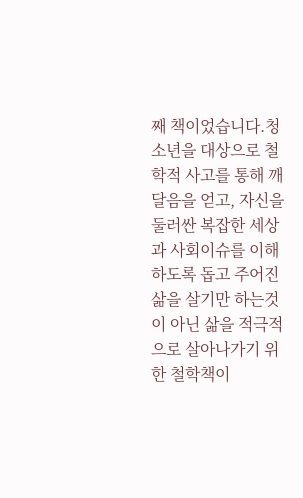째 책이었습니다.청소년을 대상으로 철학적 사고를 통해 깨달음을 얻고, 자신을 둘러싼 복잡한 세상과 사회이슈를 이해하도록 돕고 주어진 삶을 살기만 하는것이 아닌 삶을 적극적으로 살아나가기 위한 철학책이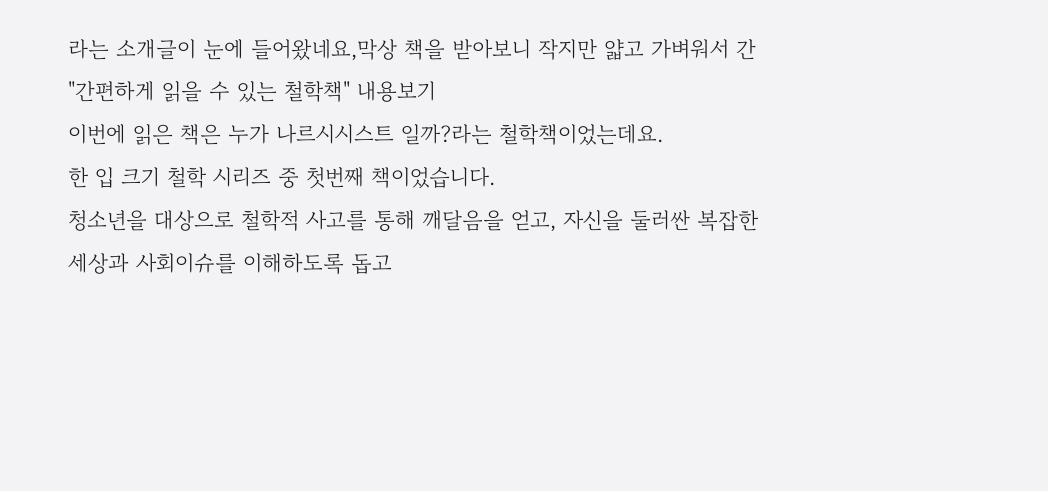라는 소개글이 눈에 들어왔네요,막상 책을 받아보니 작지만 얇고 가벼워서 간
"간편하게 읽을 수 있는 철학책" 내용보기
이번에 읽은 책은 누가 나르시시스트 일까?라는 철학책이었는데요.
한 입 크기 철학 시리즈 중 첫번째 책이었습니다.
청소년을 대상으로 철학적 사고를 통해 깨달음을 얻고, 자신을 둘러싼 복잡한 세상과 사회이슈를 이해하도록 돕고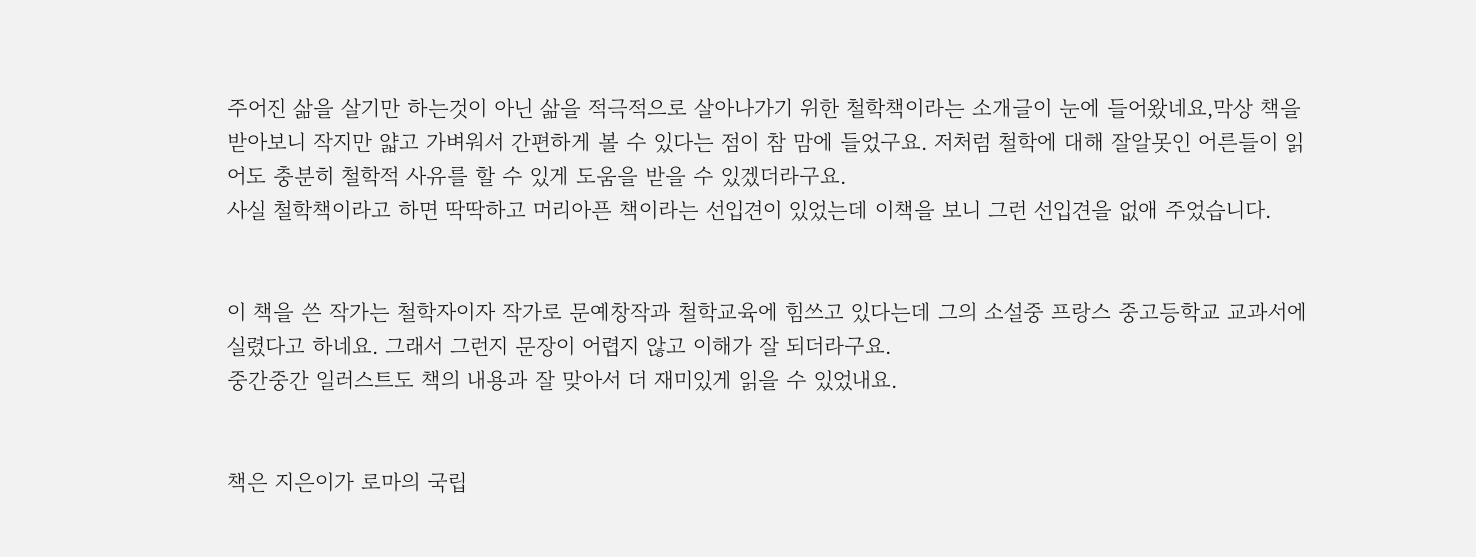주어진 삶을 살기만 하는것이 아닌 삶을 적극적으로 살아나가기 위한 철학책이라는 소개글이 눈에 들어왔네요,막상 책을 받아보니 작지만 얇고 가벼워서 간편하게 볼 수 있다는 점이 참 맘에 들었구요. 저처럼 철학에 대해 잘알못인 어른들이 읽어도 충분히 철학적 사유를 할 수 있게 도움을 받을 수 있겠더라구요.
사실 철학책이라고 하면 딱딱하고 머리아픈 책이라는 선입견이 있었는데 이책을 보니 그런 선입견을 없애 주었습니다.


이 책을 쓴 작가는 철학자이자 작가로 문예창작과 철학교육에 힘쓰고 있다는데 그의 소설중 프랑스 중고등학교 교과서에 실렸다고 하네요. 그래서 그런지 문장이 어렵지 않고 이해가 잘 되더라구요.
중간중간 일러스트도 책의 내용과 잘 맞아서 더 재미있게 읽을 수 있었내요.


책은 지은이가 로마의 국립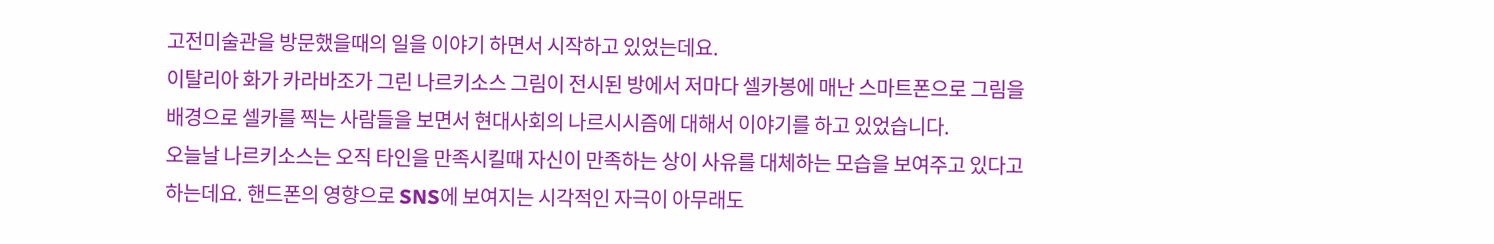고전미술관을 방문했을때의 일을 이야기 하면서 시작하고 있었는데요.
이탈리아 화가 카라바조가 그린 나르키소스 그림이 전시된 방에서 저마다 셀카봉에 매난 스마트폰으로 그림을 배경으로 셀카를 찍는 사람들을 보면서 현대사회의 나르시시즘에 대해서 이야기를 하고 있었습니다.
오늘날 나르키소스는 오직 타인을 만족시킬때 자신이 만족하는 상이 사유를 대체하는 모습을 보여주고 있다고 하는데요. 핸드폰의 영향으로 SNS에 보여지는 시각적인 자극이 아무래도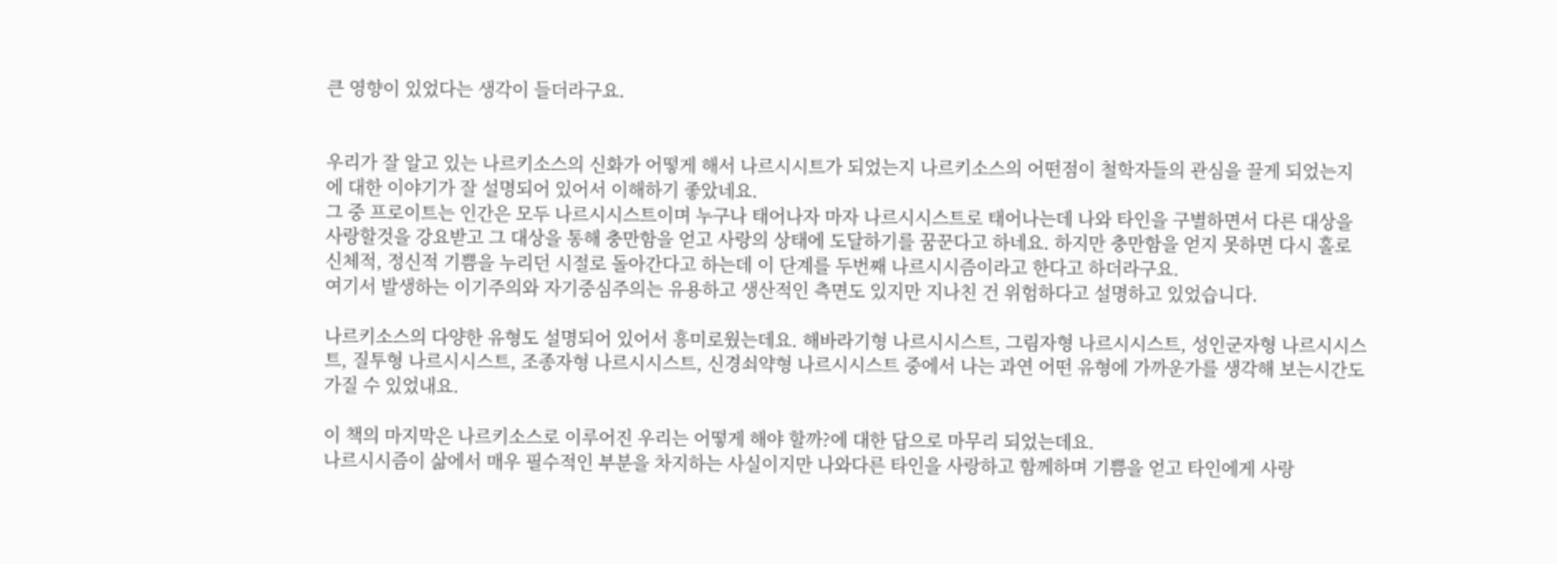큰 영향이 있었다는 생각이 들더라구요.


우리가 잘 알고 있는 나르키소스의 신화가 어떻게 해서 나르시시트가 되었는지 나르키소스의 어떤점이 철학자들의 관심을 끌게 되었는지에 대한 이야기가 잘 설명되어 있어서 이해하기 좋았네요.
그 중 프로이트는 인간은 모두 나르시시스트이며 누구나 태어나자 마자 나르시시스트로 태어나는데 나와 타인을 구별하면서 다른 대상을 사랑할것을 강요받고 그 대상을 통해 충만함을 얻고 사랑의 상태에 도달하기를 꿈꾼다고 하네요. 하지만 충만함을 얻지 못하면 다시 홀로 신체적, 정신적 기쁨을 누리던 시절로 돌아간다고 하는데 이 단계를 두번째 나르시시즘이라고 한다고 하더라구요.
여기서 발생하는 이기주의와 자기중심주의는 유용하고 생산적인 측면도 있지만 지나친 건 위험하다고 설명하고 있었습니다.

나르키소스의 다양한 유형도 설명되어 있어서 흥미로웠는데요. 해바라기형 나르시시스트, 그림자형 나르시시스트, 성인군자형 나르시시스트, 질투형 나르시시스트, 조종자형 나르시시스트, 신경쇠약형 나르시시스트 중에서 나는 과연 어떤 유형에 가까운가를 생각해 보는시간도 가질 수 있었내요.

이 책의 마지막은 나르키소스로 이루어진 우리는 어떻게 해야 할까?에 대한 답으로 마무리 되었는데요.
나르시시즘이 삶에서 매우 필수적인 부분을 차지하는 사실이지만 나와다른 타인을 사랑하고 함께하며 기쁨을 얻고 타인에게 사랑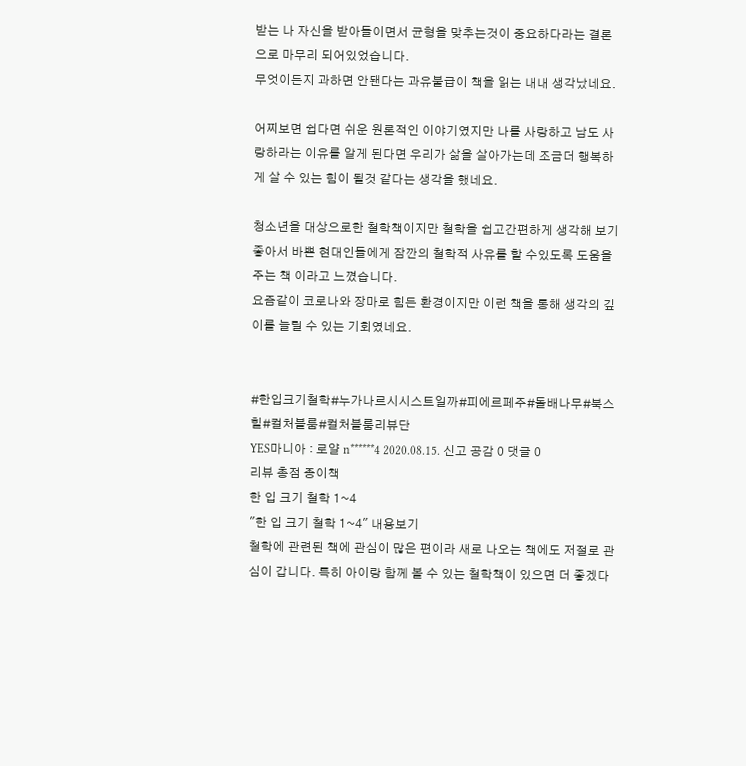받는 나 자신을 받아들이면서 균형을 맞추는것이 중요하다라는 결론으로 마무리 되어있었습니다.
무엇이든지 과하면 안됀다는 과유불급이 책을 읽는 내내 생각났네요.

어찌보면 쉽다면 쉬운 원론적인 이야기였지만 나를 사랑하고 남도 사랑하라는 이유를 알게 된다면 우리가 삶을 살아가는데 조금더 행복하게 살 수 있는 힘이 될것 같다는 생각을 했네요.

청소년을 대상으로한 철학책이지만 철학을 쉽고간편하게 생각해 보기 좋아서 바쁜 현대인들에게 잠깐의 철학적 사유를 할 수있도록 도움을 주는 책 이라고 느꼈습니다.
요즘같이 코로나와 장마로 힘든 환경이지만 이런 책을 통해 생각의 깊이를 늘릴 수 있는 기회였네요.


#한입크기철학#누가나르시시스트일까#피에르페주#돌배나무#북스힐#컬처블룸#컬처블룸리뷰단
YES마니아 : 로얄 n******4 2020.08.15. 신고 공감 0 댓글 0
리뷰 총점 종이책
한 입 크기 철학 1~4
"한 입 크기 철학 1~4" 내용보기
철학에 관련된 책에 관심이 많은 편이라 새로 나오는 책에도 저절로 관심이 갑니다. 특히 아이랑 함께 볼 수 있는 철학책이 있으면 더 좋겠다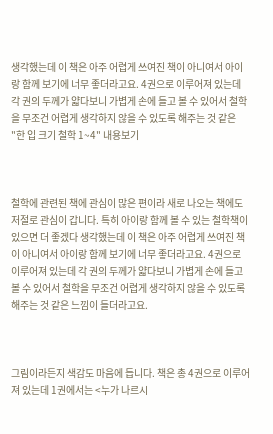생각했는데 이 책은 아주 어렵게 쓰여진 책이 아니여서 아이랑 함께 보기에 너무 좋더라고요. 4권으로 이루어져 있는데 각 권의 두께가 얇다보니 가볍게 손에 들고 볼 수 있어서 철학을 무조건 어렵게 생각하지 않을 수 있도록 해주는 것 같은
"한 입 크기 철학 1~4" 내용보기



철학에 관련된 책에 관심이 많은 편이라 새로 나오는 책에도 저절로 관심이 갑니다. 특히 아이랑 함께 볼 수 있는 철학책이 있으면 더 좋겠다 생각했는데 이 책은 아주 어렵게 쓰여진 책이 아니여서 아이랑 함께 보기에 너무 좋더라고요. 4권으로 이루어져 있는데 각 권의 두께가 얇다보니 가볍게 손에 들고 볼 수 있어서 철학을 무조건 어렵게 생각하지 않을 수 있도록 해주는 것 같은 느낌이 들더라고요.



그림이라든지 색감도 마음에 듭니다. 책은 총 4권으로 이루어져 있는데 1권에서는 <누가 나르시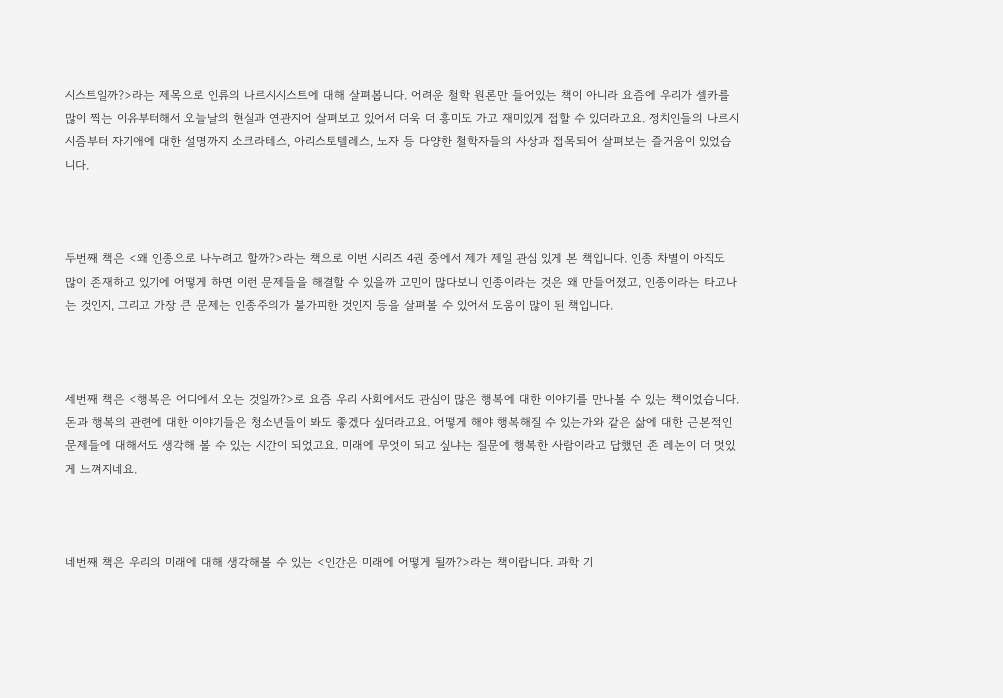시스트일까?>라는 제목으로 인류의 나르시시스트에 대해 살펴봅니다. 어려운 철학 원론만 들어있는 책이 아니라 요즘에 우리가 셀카를 많이 찍는 이유부터해서 오늘날의 현실과 연관지어 살펴보고 있어서 더욱 더 흥미도 가고 재미있게 접할 수 있더라고요. 정치인들의 나르시시즘부터 자기애에 대한 설명까지 소크라테스, 아리스토텔레스, 노자 등 다양한 철학자들의 사상과 접목되어 살펴보는 즐거움이 있었습니다.



두번째 책은 <왜 인종으로 나누려고 할까?>라는 책으로 이번 시리즈 4권 중에서 제가 제일 관심 있게 본 책입니다. 인종 차별이 아직도 많이 존재하고 있기에 어떻게 하면 이런 문제들을 해결할 수 있을까 고민이 많다보니 인종이라는 것은 왜 만들어졌고, 인종이라는 타고나는 것인지, 그리고 가장 큰 문제는 인종주의가 불가피한 것인지 등을 살펴볼 수 있어서 도움이 많이 된 책입니다.



세번째 책은 <행복은 어디에서 오는 것일까?>로 요즘 우리 사회에서도 관심이 많은 행복에 대한 이야기를 만나볼 수 있는 책이었습니다. 돈과 행복의 관련에 대한 이야기들은 청소년들이 봐도 좋겠다 싶더라고요. 어떻게 해야 행복해질 수 있는가와 같은 삶에 대한 근본적인 문제들에 대해서도 생각해 볼 수 있는 시간이 되었고요. 미래에 무엇이 되고 싶냐는 질문에 행복한 사람이라고 답했던 존 레논이 더 멋있게 느껴지네요.



네번째 책은 우리의 미래에 대해 생각해볼 수 있는 <인간은 미래에 어떻게 될까?>라는 책이랍니다. 과학 기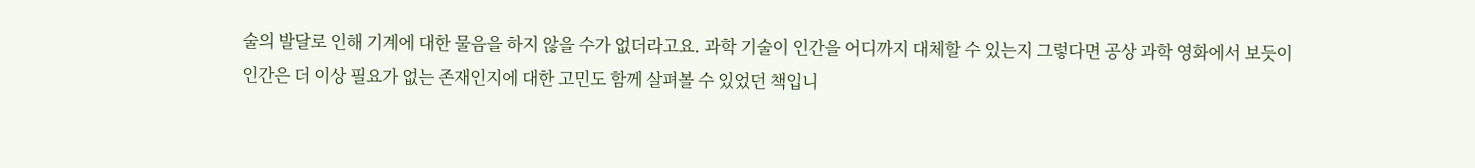술의 발달로 인해 기계에 대한 물음을 하지 않을 수가 없더라고요. 과학 기술이 인간을 어디까지 대체할 수 있는지 그렇다면 공상 과학 영화에서 보듯이 인간은 더 이상 필요가 없는 존재인지에 대한 고민도 함께 살펴볼 수 있었던 책입니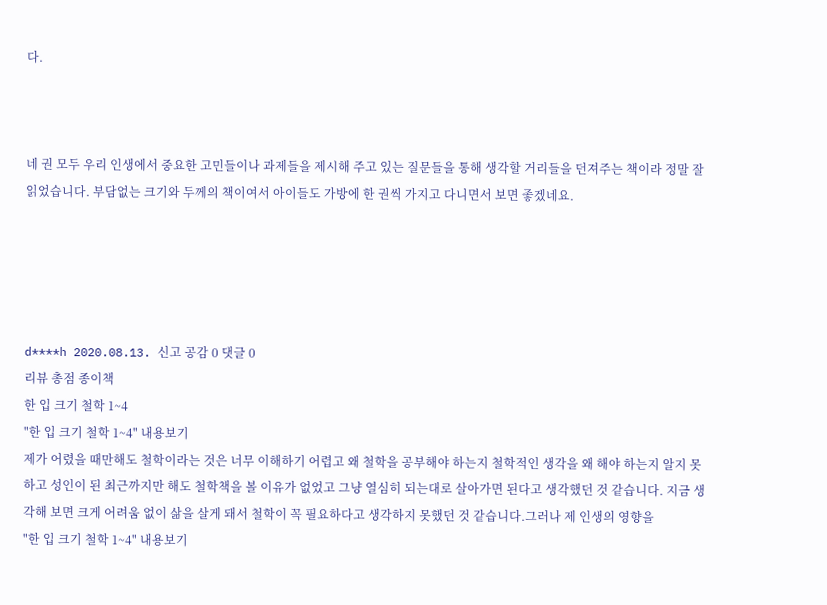다.



네 권 모두 우리 인생에서 중요한 고민들이나 과제들을 제시해 주고 있는 질문들을 통해 생각할 거리들을 던져주는 책이라 정말 잘 읽었습니다. 부담없는 크기와 두께의 책이여서 아이들도 가방에 한 권씩 가지고 다니면서 보면 좋겠네요.





d****h 2020.08.13. 신고 공감 0 댓글 0
리뷰 총점 종이책
한 입 크기 철학 1~4
"한 입 크기 철학 1~4" 내용보기
제가 어렸을 때만해도 철학이라는 것은 너무 이해하기 어렵고 왜 철학을 공부해야 하는지 철학적인 생각을 왜 해야 하는지 알지 못하고 성인이 된 최근까지만 해도 철학책을 볼 이유가 없었고 그냥 열심히 되는대로 살아가면 된다고 생각했던 것 같습니다. 지금 생각해 보면 크게 어려움 없이 삶을 살게 돼서 철학이 꼭 필요하다고 생각하지 못했던 것 같습니다.그러나 제 인생의 영향을
"한 입 크기 철학 1~4" 내용보기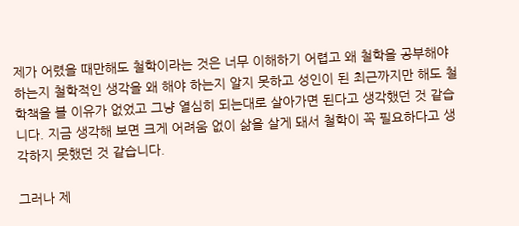제가 어렸을 때만해도 철학이라는 것은 너무 이해하기 어렵고 왜 철학을 공부해야 하는지 철학적인 생각을 왜 해야 하는지 알지 못하고 성인이 된 최근까지만 해도 철학책을 볼 이유가 없었고 그냥 열심히 되는대로 살아가면 된다고 생각했던 것 같습니다. 지금 생각해 보면 크게 어려움 없이 삶을 살게 돼서 철학이 꼭 필요하다고 생각하지 못했던 것 같습니다.

그러나 제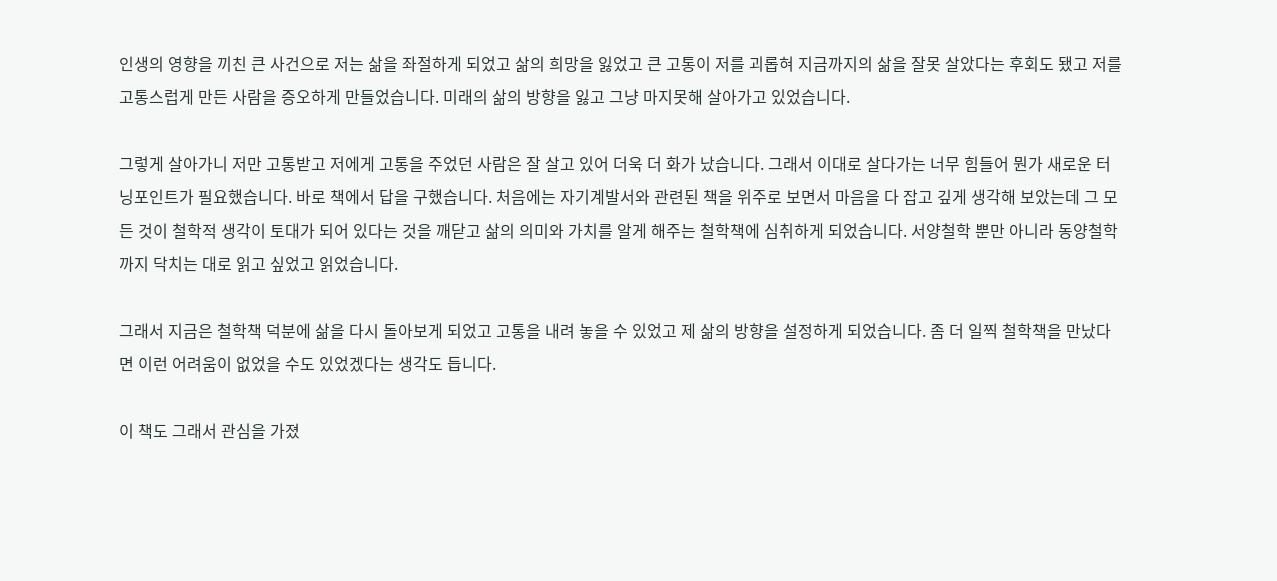인생의 영향을 끼친 큰 사건으로 저는 삶을 좌절하게 되었고 삶의 희망을 잃었고 큰 고통이 저를 괴롭혀 지금까지의 삶을 잘못 살았다는 후회도 됐고 저를 고통스럽게 만든 사람을 증오하게 만들었습니다. 미래의 삶의 방향을 잃고 그냥 마지못해 살아가고 있었습니다.

그렇게 살아가니 저만 고통받고 저에게 고통을 주었던 사람은 잘 살고 있어 더욱 더 화가 났습니다. 그래서 이대로 살다가는 너무 힘들어 뭔가 새로운 터닝포인트가 필요했습니다. 바로 책에서 답을 구했습니다. 처음에는 자기계발서와 관련된 책을 위주로 보면서 마음을 다 잡고 깊게 생각해 보았는데 그 모든 것이 철학적 생각이 토대가 되어 있다는 것을 깨닫고 삶의 의미와 가치를 알게 해주는 철학책에 심취하게 되었습니다. 서양철학 뿐만 아니라 동양철학까지 닥치는 대로 읽고 싶었고 읽었습니다.

그래서 지금은 철학책 덕분에 삶을 다시 돌아보게 되었고 고통을 내려 놓을 수 있었고 제 삶의 방향을 설정하게 되었습니다. 좀 더 일찍 철학책을 만났다면 이런 어려움이 없었을 수도 있었겠다는 생각도 듭니다.

이 책도 그래서 관심을 가졌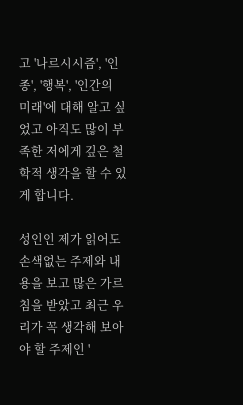고 '나르시시즘', '인종', '행복', '인간의 미래'에 대해 알고 싶었고 아직도 많이 부족한 저에게 깊은 철학적 생각을 할 수 있게 합니다.

성인인 제가 읽어도 손색없는 주제와 내용을 보고 많은 가르침을 받았고 최근 우리가 꼭 생각해 보아야 할 주제인 '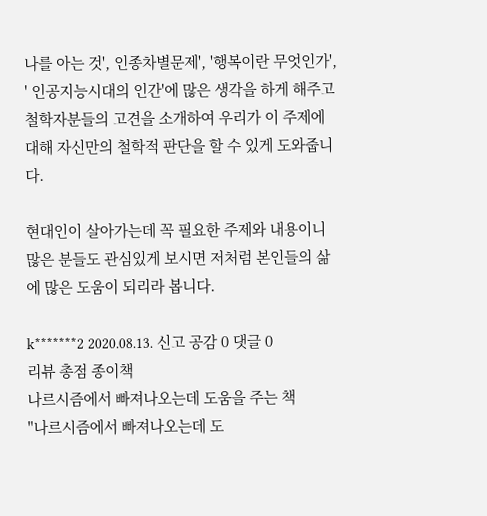나를 아는 것', 인종차별문제', '행복이란 무엇인가', ' 인공지능시대의 인간'에 많은 생각을 하게 해주고 철학자분들의 고견을 소개하여 우리가 이 주제에 대해 자신만의 철학적 판단을 할 수 있게 도와줍니다.

현대인이 살아가는데 꼭 필요한 주제와 내용이니 많은 분들도 관심있게 보시면 저처럼 본인들의 삶에 많은 도움이 되리라 봅니다.

k*******2 2020.08.13. 신고 공감 0 댓글 0
리뷰 총점 종이책
나르시즘에서 빠져나오는데 도움을 주는 책
"나르시즘에서 빠져나오는데 도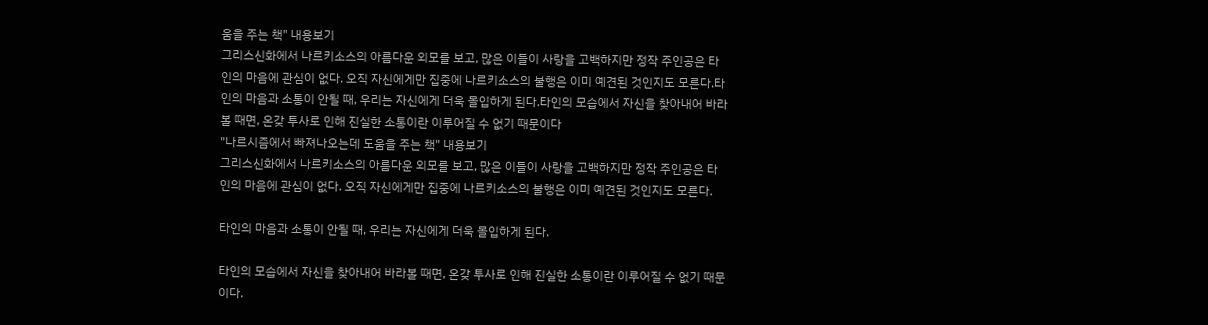움을 주는 책" 내용보기
그리스신화에서 나르키소스의 아름다운 외모를 보고, 많은 이들이 사랑을 고백하지만 정작 주인공은 타인의 마음에 관심이 없다. 오직 자신에게만 집중에 나르키소스의 불행은 이미 예견된 것인지도 모른다.타인의 마음과 소통이 안될 때, 우리는 자신에게 더욱 몰입하게 된다.타인의 모습에서 자신을 찾아내어 바라볼 때면, 온갖 투사로 인해 진실한 소통이란 이루어질 수 없기 때문이다
"나르시즘에서 빠져나오는데 도움을 주는 책" 내용보기
그리스신화에서 나르키소스의 아름다운 외모를 보고, 많은 이들이 사랑을 고백하지만 정작 주인공은 타인의 마음에 관심이 없다. 오직 자신에게만 집중에 나르키소스의 불행은 이미 예견된 것인지도 모른다.

타인의 마음과 소통이 안될 때, 우리는 자신에게 더욱 몰입하게 된다.

타인의 모습에서 자신을 찾아내어 바라볼 때면, 온갖 투사로 인해 진실한 소통이란 이루어질 수 없기 때문이다.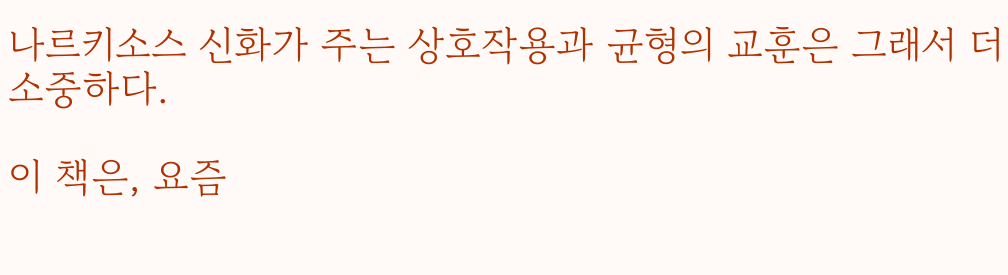나르키소스 신화가 주는 상호작용과 균형의 교훈은 그래서 더 소중하다.

이 책은, 요즘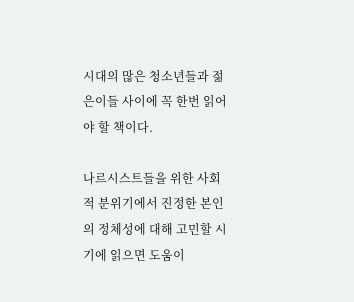시대의 많은 청소년들과 젊은이들 사이에 꼭 한번 읽어야 할 책이다.

나르시스트들을 위한 사회적 분위기에서 진정한 본인의 정체성에 대해 고민할 시기에 읽으면 도움이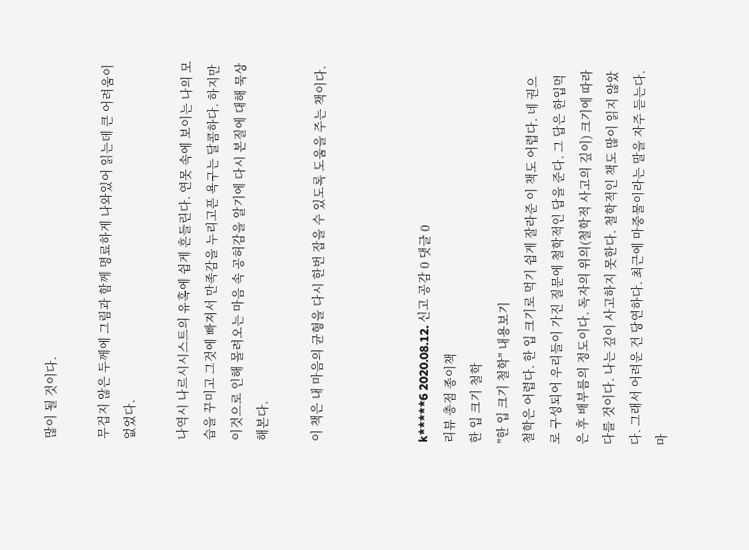많이 될 것이다.

무겁지 않은 두께에 그림과 함께 명료하게 나와있어 읽는데 큰 어려움이 없었다.

나역시 나르시시스트의 유혹에 쉽게 흔들린다. 연못 속에 보이는 나의 모습을 꾸미고 그것에 빠져서 만족감을 누리고픈 욕구는 달콤하다. 하지만 이것으로 인해 몰려오는 마음 속 공허감을 알기에 다시 본질에 대해 묵상해본다.

이 책은 내 마음의 균형을 다시 한번 잡을 수 있도록 도움을 주는 책이다.



k*****6 2020.08.12. 신고 공감 0 댓글 0
리뷰 총점 종이책
한 입 크기 철학
"한 입 크기 철학" 내용보기
철학은 어렵다. 한 입 크기로 먹기 쉽게 잘라준 이 책도 어렵다. 네 권으로 구성되어 우리들이 가진 질문에 철학적인 답을 준다. 그 답은 한입먹은 후 배부름의 정도이다. 독자의 위의(철학적 사고의 깊이) 크기에 따라 다를 것이다. 나는 깊이 사고하지 못한다. 철학적인 책도 많이 읽지 않았다. 그래서 어려운 건 당연하다. 최근에 마중물이라는 말을 자주 듣는다. 마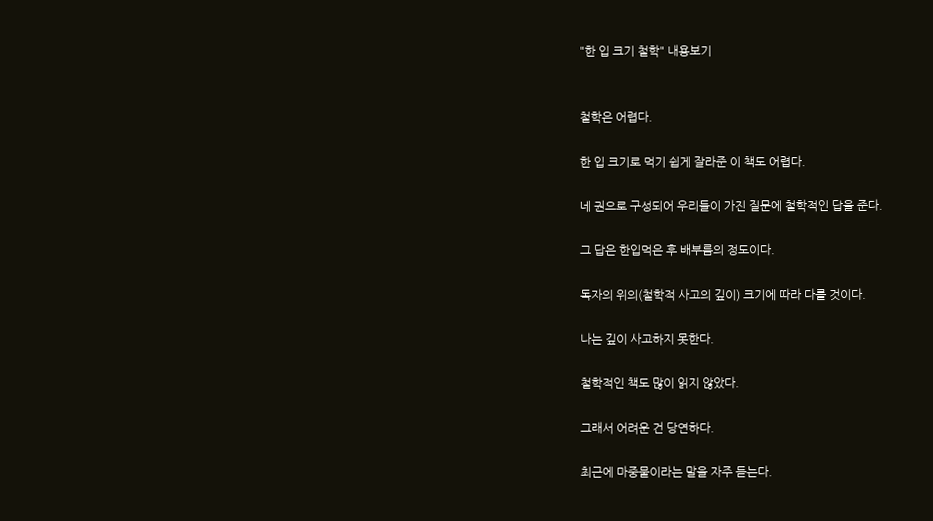"한 입 크기 철학" 내용보기


철학은 어렵다.

한 입 크기로 먹기 쉽게 잘라준 이 책도 어렵다.

네 권으로 구성되어 우리들이 가진 질문에 철학적인 답을 준다.

그 답은 한입먹은 후 배부름의 정도이다.

독자의 위의(철학적 사고의 깊이) 크기에 따라 다를 것이다.

나는 깊이 사고하지 못한다.

철학적인 책도 많이 읽지 않았다.

그래서 어려운 건 당연하다.

최근에 마중물이라는 말을 자주 듣는다.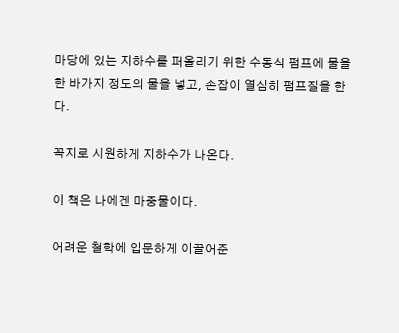마당에 있는 지하수를 퍼올리기 위한 수동식 펌프에 물을 한 바가지 정도의 물을 넣고, 손잡이 열심히 펌프질을 한다.

꼭지로 시원하게 지하수가 나온다.

이 책은 나에겐 마중물이다.

어려운 철학에 입문하게 이끌어준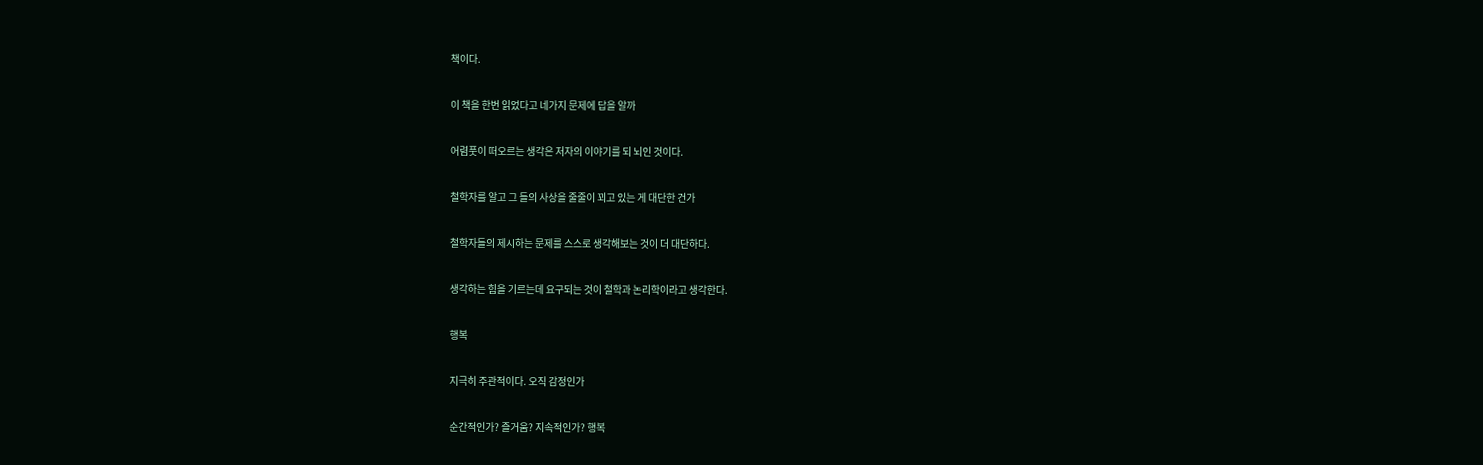책이다.

이 책을 한번 읽었다고 네가지 문제에 답을 알까

어렴풋이 떠오르는 생각은 저자의 이야기를 되 뇌인 것이다.

철학자를 알고 그 들의 사상을 줄줄이 꾀고 있는 게 대단한 건가

철학자들의 제시하는 문제를 스스로 생각해보는 것이 더 대단하다.

생각하는 힘을 기르는데 요구되는 것이 철학과 논리학이라고 생각한다.

행복

지극히 주관적이다. 오직 감정인가

순간적인가? 즐거움? 지속적인가? 행복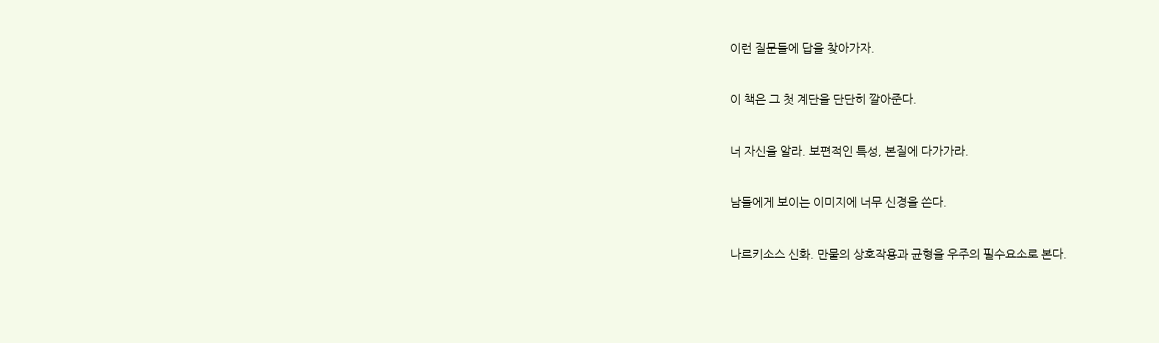이런 질문들에 답을 찾아가자.

이 책은 그 첫 계단을 단단히 깔아준다.

너 자신을 알라. 보편적인 특성, 본질에 다가가라.

남들에게 보이는 이미지에 너무 신경을 쓴다.

나르키소스 신화. 만물의 상호작용과 균형을 우주의 필수요소로 본다.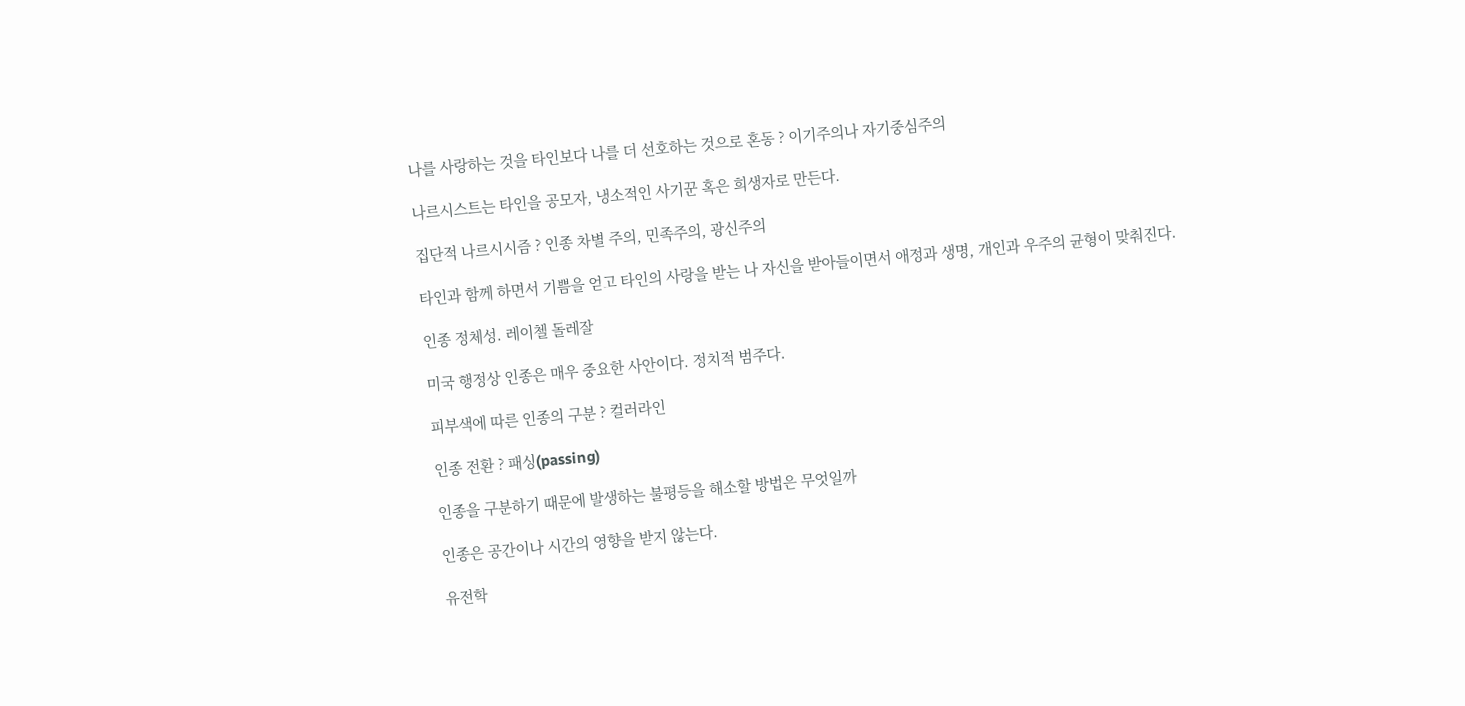나를 사랑하는 것을 타인보다 나를 더 선호하는 것으로 혼동 ? 이기주의나 자기중심주의

나르시스트는 타인을 공모자, 냉소적인 사기꾼 혹은 희생자로 만든다.

집단적 나르시시즘 ? 인종 차별 주의, 민족주의, 광신주의

타인과 함께 하면서 기쁨을 얻고 타인의 사랑을 받는 나 자신을 받아들이면서 애정과 생명, 개인과 우주의 균형이 맞춰진다.

인종 정체성. 레이첼 돌레잘

미국 행정상 인종은 매우 중요한 사안이다. 정치적 범주다.

피부색에 따른 인종의 구분 ? 컬러라인

인종 전환 ? 패싱(passing)

인종을 구분하기 때문에 발생하는 불평등을 해소할 방법은 무엇일까

인종은 공간이나 시간의 영향을 받지 않는다.

유전학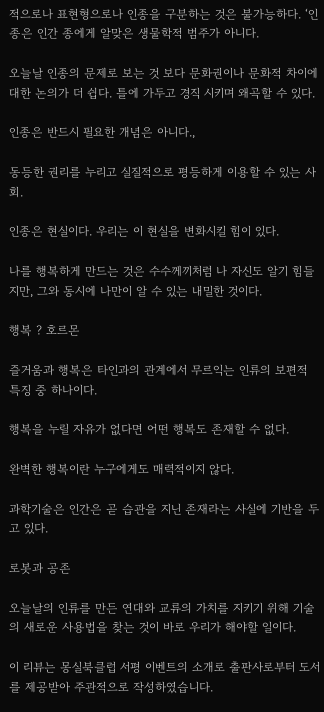적으로나 표현형으로나 인종을 구분하는 것은 불가능하다. ‘인종은 인간 종에게 알맞은 생물학적 범주가 아니다.

오늘날 인종의 문제로 보는 것 보다 문화권이나 문화적 차이에 대한 논의가 더 쉽다. 틀에 가두고 경직 시키며 왜곡할 수 있다.

인종은 반드시 필요한 개념은 아니다.,

동등한 권리를 누리고 실질적으로 평등하게 이용할 수 있는 사회.

인종은 현실이다. 우리는 이 현실을 변화시킬 힘이 있다.

나를 행복하게 만드는 것은 수수께끼처럼 나 자신도 알기 힘들지만, 그와 동시에 나만이 알 수 있는 내밀한 것이다.

행복 ? 호르몬

즐거움과 행복은 타인과의 관계에서 무르익는 인류의 보편적 특징 중 하나이다.

행복을 누릴 자유가 없다면 어떤 행복도 존재할 수 없다.

완벽한 행복이란 누구에게도 매력적이지 않다.

과학기술은 인간은 곧 습관을 지닌 존재라는 사실에 기반을 두고 있다.

로봇과 공존

오늘날의 인류를 만든 연대와 교류의 가치를 지키기 위해 기술의 새로운 사용법을 찾는 것이 바로 우리가 해야할 일이다.

이 리뷰는 몽실북클럽 서평 이벤트의 소개로 출판사로부터 도서를 제공받아 주관적으로 작성하였습니다.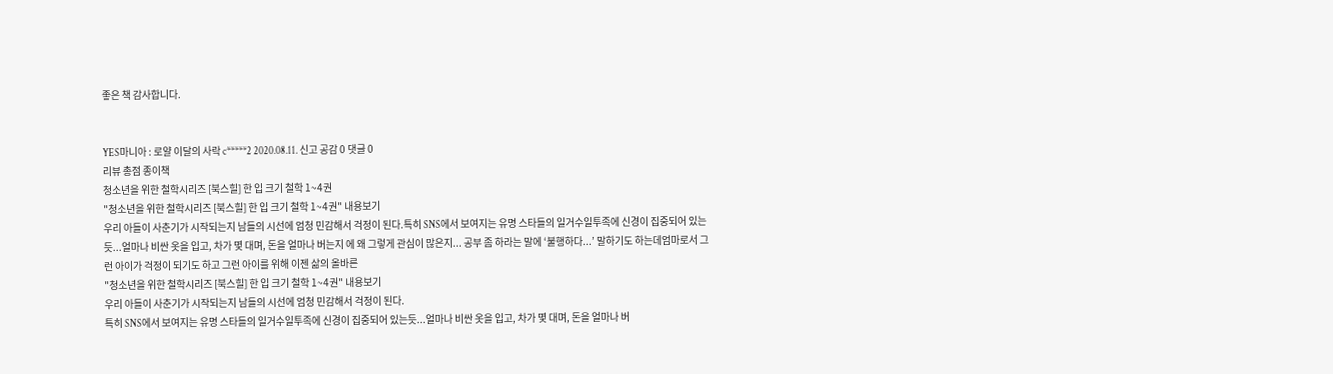좋은 책 감사합니다.


YES마니아 : 로얄 이달의 사락 c*****2 2020.08.11. 신고 공감 0 댓글 0
리뷰 총점 종이책
청소년을 위한 철학시리즈 [북스힐] 한 입 크기 철학 1~4권
"청소년을 위한 철학시리즈 [북스힐] 한 입 크기 철학 1~4권" 내용보기
우리 아들이 사춘기가 시작되는지 남들의 시선에 엄청 민감해서 걱정이 된다.특히 SNS에서 보여지는 유명 스타들의 일거수일투족에 신경이 집중되어 있는듯...얼마나 비싼 옷을 입고, 차가 몇 대며, 돈을 얼마나 버는지 에 왜 그렇게 관심이 많은지... 공부 좀 하라는 말에 ‘불행하다...’ 말하기도 하는데엄마로서 그런 아이가 걱정이 되기도 하고 그런 아이를 위해 이젠 삶의 올바른
"청소년을 위한 철학시리즈 [북스힐] 한 입 크기 철학 1~4권" 내용보기
우리 아들이 사춘기가 시작되는지 남들의 시선에 엄청 민감해서 걱정이 된다.
특히 SNS에서 보여지는 유명 스타들의 일거수일투족에 신경이 집중되어 있는듯...얼마나 비싼 옷을 입고, 차가 몇 대며, 돈을 얼마나 버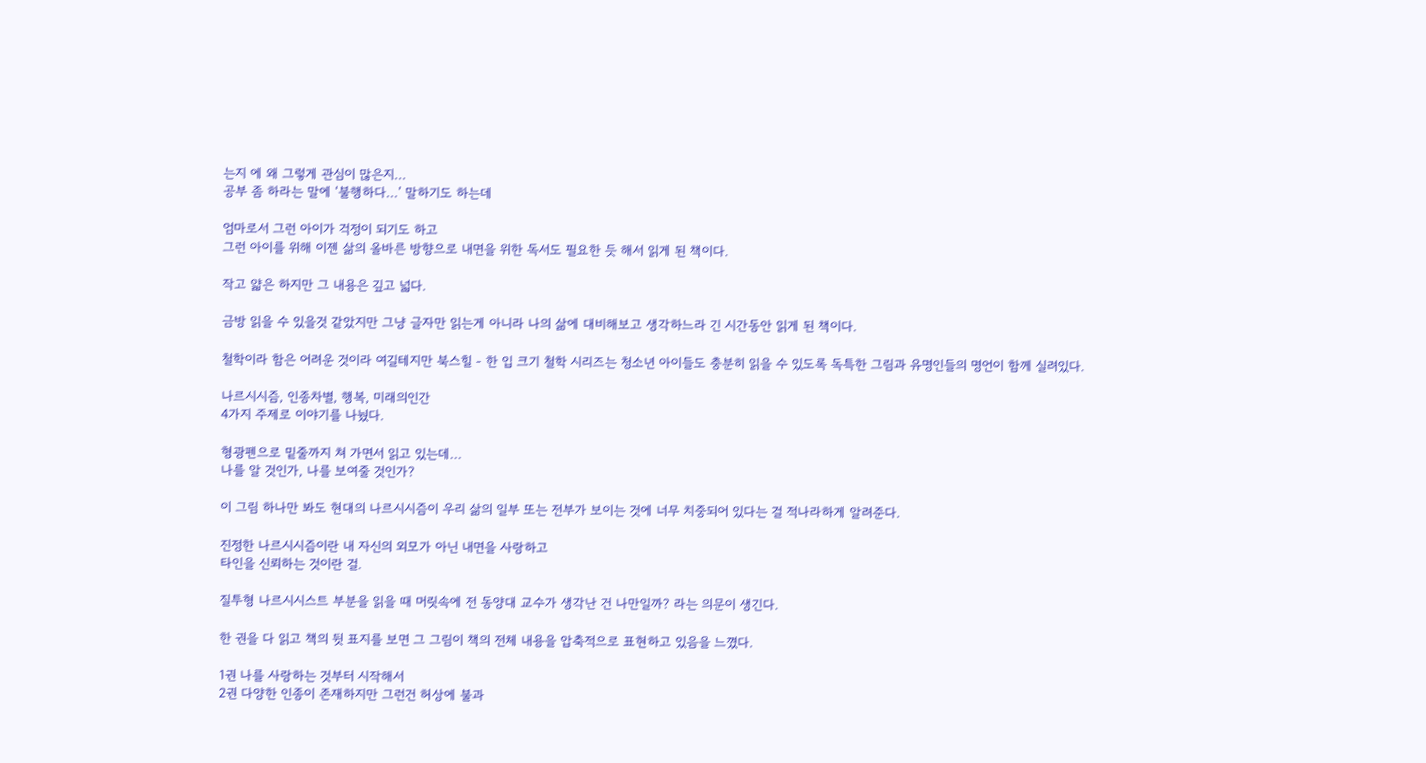는지 에 왜 그렇게 관심이 많은지...
공부 좀 하라는 말에 ‘불행하다...’ 말하기도 하는데

엄마로서 그런 아이가 걱정이 되기도 하고
그런 아이를 위해 이젠 삶의 올바른 방향으로 내면을 위한 독서도 필요한 듯 해서 읽게 된 책이다.

작고 얇은 하지만 그 내용은 깊고 넓다.

금방 읽을 수 있을것 같았지만 그냥 글자만 읽는게 아니라 나의 삶에 대비해보고 생각하느라 긴 시간동안 읽게 된 책이다.

철학이라 함은 어려운 것이라 여길테지만 북스힐 - 한 입 크기 철학 시리즈는 청소년 아이들도 충분히 읽을 수 있도록 독특한 그림과 유명인들의 명언이 함께 실려있다.

나르시시즘, 인종차별, 행복, 미래의인간
4가지 주제로 이야기를 나눴다.

형광펜으로 밑줄까지 쳐 가면서 읽고 있는데...
나를 알 것인가, 나를 보여줄 것인가?

이 그림 하나만 봐도 현대의 나르시시즘이 우리 삶의 일부 또는 전부가 보이는 것에 너무 치중되어 있다는 걸 적나라하게 알려준다.

진정한 나르시시즘이란 내 자신의 외모가 아닌 내면을 사랑하고
타인을 신뢰하는 것이란 걸.

질투형 나르시시스트 부분을 읽을 때 머릿속에 전 동양대 교수가 생각난 건 나만일까? 라는 의문이 생긴다.

한 권을 다 읽고 책의 뒷 표지를 보면 그 그림이 책의 전체 내용을 압축적으로 표현하고 있음을 느꼈다.

1권 나를 사랑하는 것부터 시작해서
2권 다양한 인종이 존재하지만 그런건 허상에 불과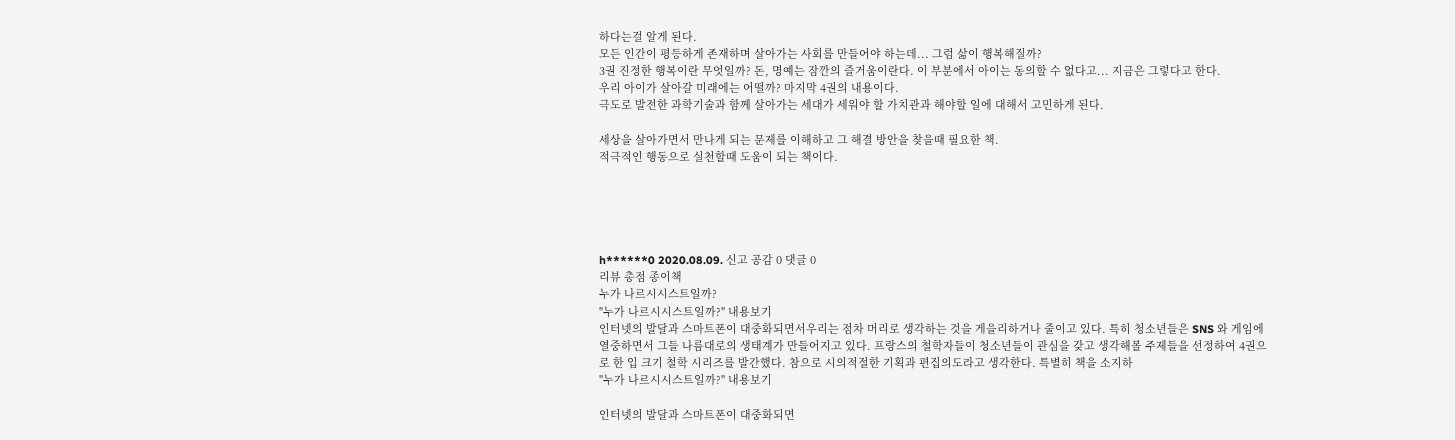하다는걸 알게 된다.
모든 인간이 평등하게 존재하며 살아가는 사회를 만들어야 하는데... 그럼 삶이 행복해질까?
3권 진정한 행복이란 무엇일까? 돈, 명예는 잠깐의 즐거움이란다. 이 부분에서 아이는 동의할 수 없다고... 지금은 그렇다고 한다.
우리 아이가 살아갈 미래에는 어떨까? 마지막 4권의 내용이다.
극도로 발전한 과학기술과 함께 살아가는 세대가 세워야 할 가치관과 해야할 일에 대해서 고민하게 된다.

세상을 살아가면서 만나게 되는 문제를 이해하고 그 해결 방안을 찾을때 필요한 책.
적극적인 행동으로 실천할때 도움이 되는 책이다.





h******0 2020.08.09. 신고 공감 0 댓글 0
리뷰 총점 종이책
누가 나르시시스트일까?
"누가 나르시시스트일까?" 내용보기
인터넷의 발달과 스마트폰이 대중화되면서우리는 점차 머리로 생각하는 것을 게을리하거나 줄이고 있다. 특히 청소년들은 SNS 와 게임에 열중하면서 그들 나름대로의 생태계가 만들어지고 있다. 프랑스의 철학자들이 청소년들이 관심을 갖고 생각해볼 주제들을 선정하여 4권으로 한 입 크기 철학 시리즈를 발간했다. 참으로 시의적절한 기획과 편집의도라고 생각한다. 특별히 책을 소지하
"누가 나르시시스트일까?" 내용보기

인터넷의 발달과 스마트폰이 대중화되면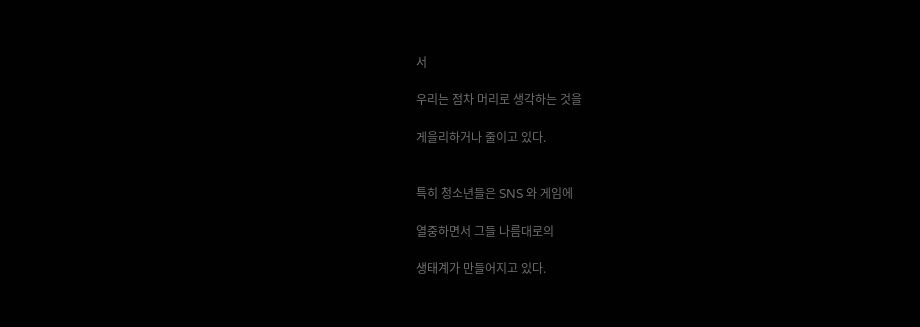서

우리는 점차 머리로 생각하는 것을

게을리하거나 줄이고 있다.


특히 청소년들은 SNS 와 게임에

열중하면서 그들 나름대로의

생태계가 만들어지고 있다.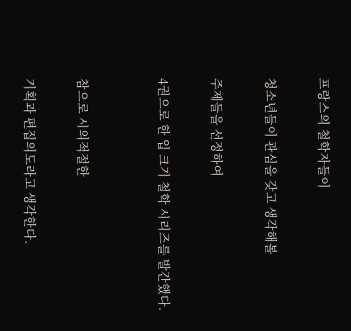프랑스의 철학자들이

청소년들이 관심을 갖고 생각해볼

주제들을 선정하여

4권으로 한 입 크기 철학 시리즈를 발간했다.


참으로 시의적절한

기획과 편집의도라고 생각한다.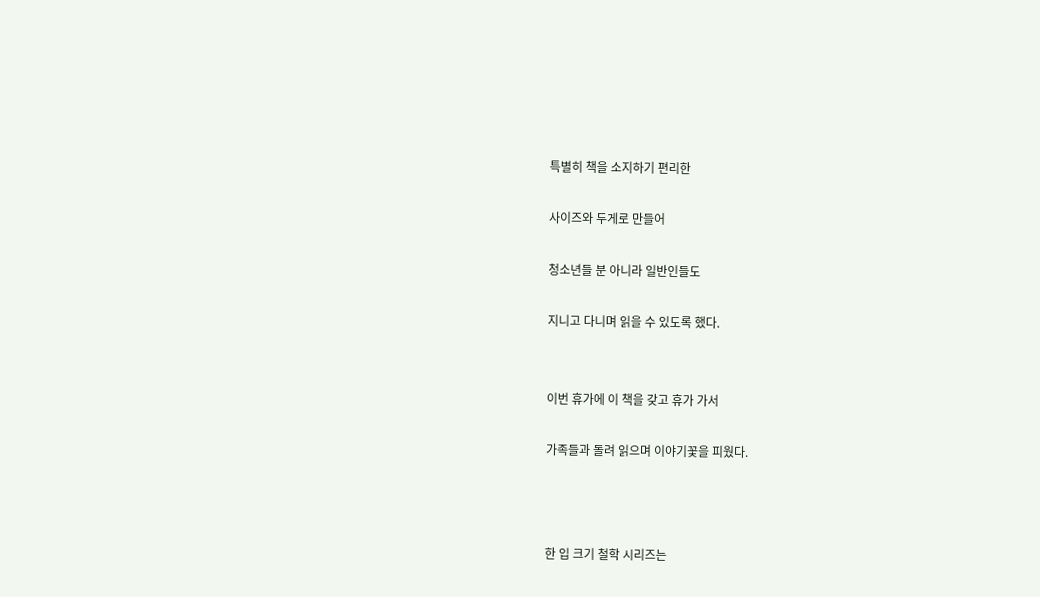특별히 책을 소지하기 편리한

사이즈와 두게로 만들어

청소년들 분 아니라 일반인들도

지니고 다니며 읽을 수 있도록 했다.


이번 휴가에 이 책을 갖고 휴가 가서

가족들과 돌려 읽으며 이야기꽃을 피웠다.



한 입 크기 철학 시리즈는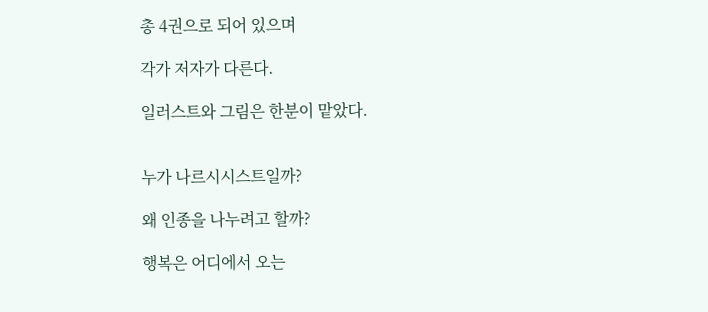총 4권으로 되어 있으며

각가 저자가 다른다.

일러스트와 그림은 한분이 맡았다.


누가 나르시시스트일까?

왜 인종을 나누려고 할까?

행복은 어디에서 오는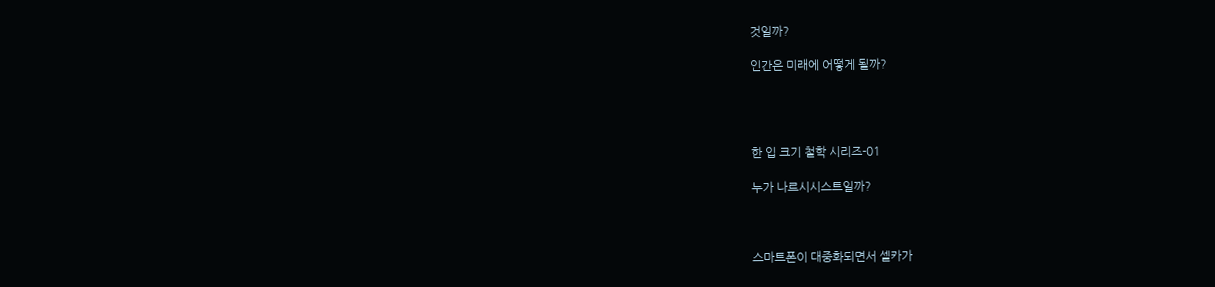것일까?

인간은 미래에 어떻게 될까?




한 입 크기 철학 시리즈-01

누가 나르시시스트일까?



스마트폰이 대중화되면서 셀카가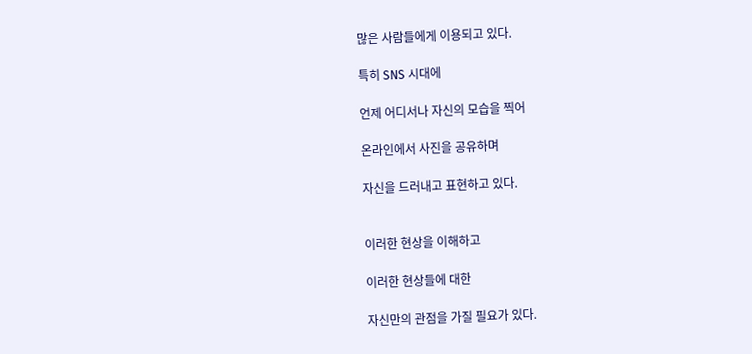많은 사람들에게 이용되고 있다.

특히 SNS 시대에

언제 어디서나 자신의 모습을 찍어

온라인에서 사진을 공유하며

자신을 드러내고 표현하고 있다.


이러한 현상을 이해하고

이러한 현상들에 대한

자신만의 관점을 가질 필요가 있다.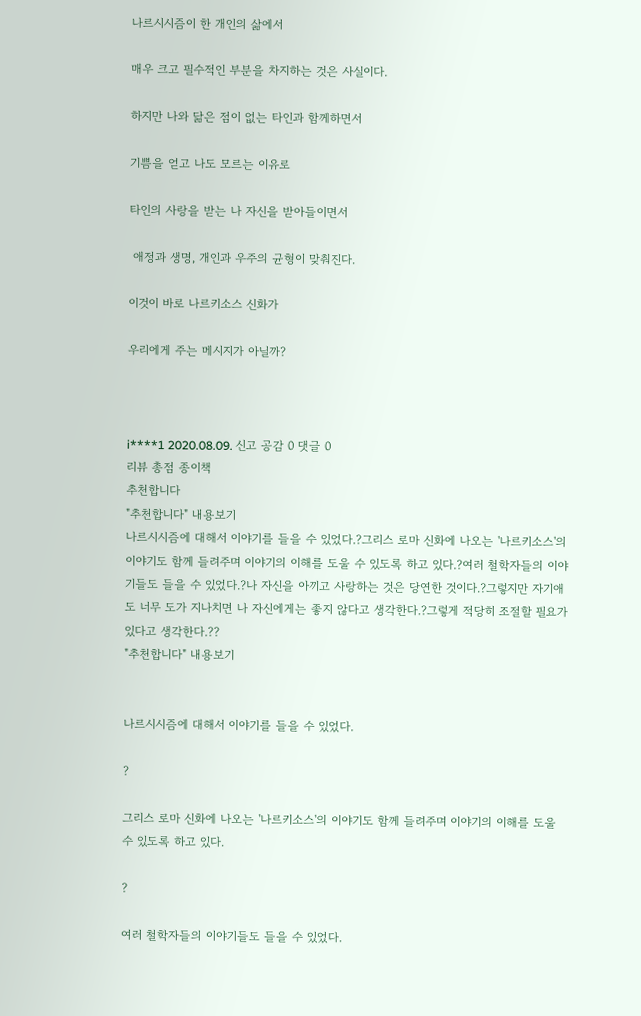나르시시즘이 한 개인의 삶에서

매우 크고 필수적인 부분을 차지하는 것은 사실이다.

하지만 나와 닮은 점이 없는 타인과 함께하면서

기쁨을 얻고 나도 모르는 이유로

타인의 사랑을 받는 나 자신을 받아들이면서

 애정과 생명, 개인과 우주의 균형이 맞춰진다.

이것이 바로 나르키소스 신화가

우리에게 주는 메시지가 아닐까?



i****1 2020.08.09. 신고 공감 0 댓글 0
리뷰 총점 종이책
추천합니다
"추천합니다" 내용보기
나르시시즘에 대해서 이야기를 들을 수 있었다.?그리스 로마 신화에 나오는 '나르키소스'의 이야기도 함께 들려주며 이야기의 이해를 도울 수 있도록 하고 있다.?여러 철학자들의 이야기들도 들을 수 있었다.?나 자신을 아끼고 사랑하는 것은 당연한 것이다.?그렇지만 자기애도 너무 도가 지나치면 나 자신에게는 좋지 않다고 생각한다.?그렇게 적당히 조절할 필요가 있다고 생각한다.??
"추천합니다" 내용보기


나르시시즘에 대해서 이야기를 들을 수 있었다.

?

그리스 로마 신화에 나오는 '나르키소스'의 이야기도 함께 들려주며 이야기의 이해를 도울 수 있도록 하고 있다.

?

여러 철학자들의 이야기들도 들을 수 있었다.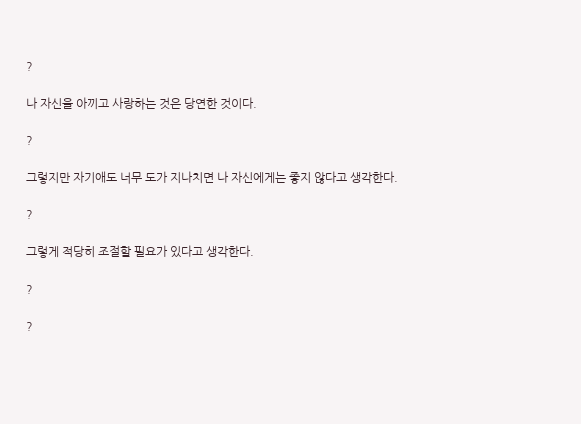?

나 자신을 아끼고 사랑하는 것은 당연한 것이다.

?

그렇지만 자기애도 너무 도가 지나치면 나 자신에게는 좋지 않다고 생각한다.

?

그렇게 적당히 조절할 필요가 있다고 생각한다.

?

?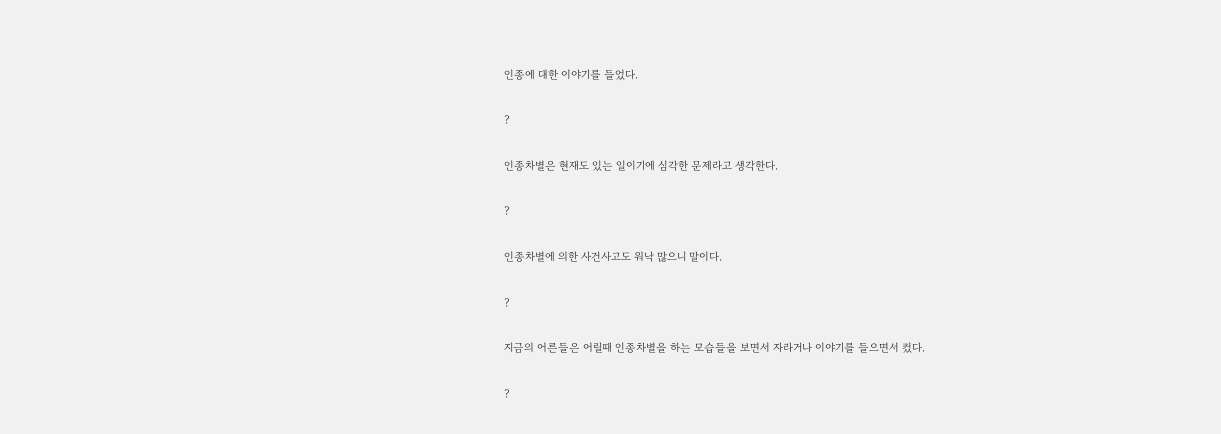인종에 대한 이야기를 들었다.

?

인종차별은 현재도 있는 일이기에 심각한 문제라고 생각한다.

?

인종차별에 의한 사건사고도 워낙 많으니 말이다.

?

지금의 어른들은 어릴때 인종차별을 하는 모습들을 보면서 자라거나 이야기를 들으면서 컸다.

?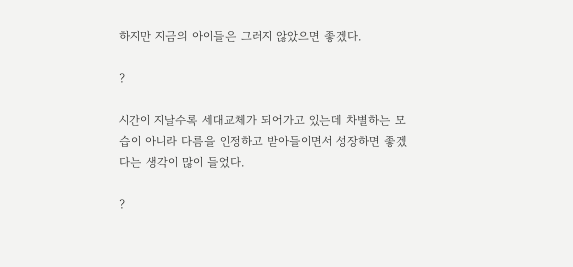하지만 지금의 아이들은 그러지 않았으면 좋겠다.

?

시간이 지날수록 세대교체가 되어가고 있는데 차별하는 모습이 아니라 다름을 인정하고 받아들이면서 성장하면 좋겠다는 생각이 많이 들었다.

?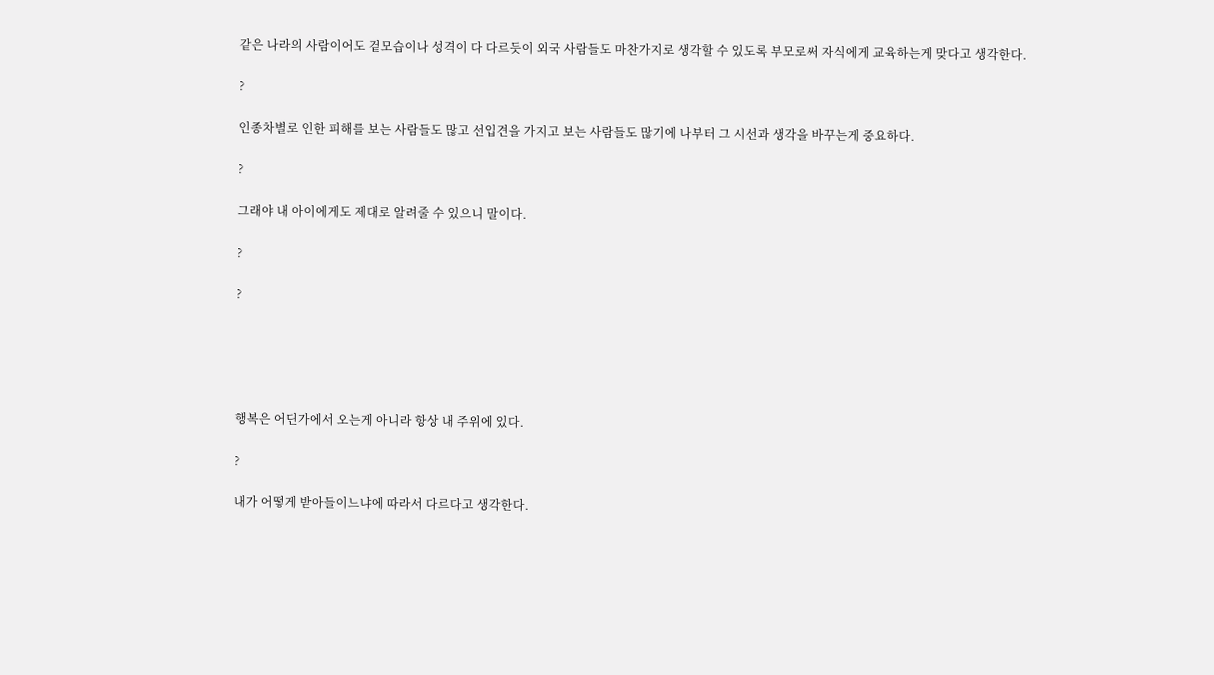같은 나라의 사람이어도 겉모습이나 성격이 다 다르듯이 외국 사람들도 마찬가지로 생각할 수 있도록 부모로써 자식에게 교육하는게 맞다고 생각한다.

?

인종차별로 인한 피해를 보는 사람들도 많고 선입견을 가지고 보는 사람들도 많기에 나부터 그 시선과 생각을 바꾸는게 중요하다.

?

그래야 내 아이에게도 제대로 알려줄 수 있으니 말이다.

?

?





행복은 어딘가에서 오는게 아니라 항상 내 주위에 있다.

?

내가 어떻게 받아들이느냐에 따라서 다르다고 생각한다.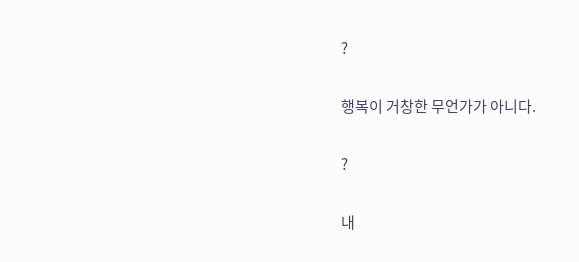?

행복이 거창한 무언가가 아니다.

?

내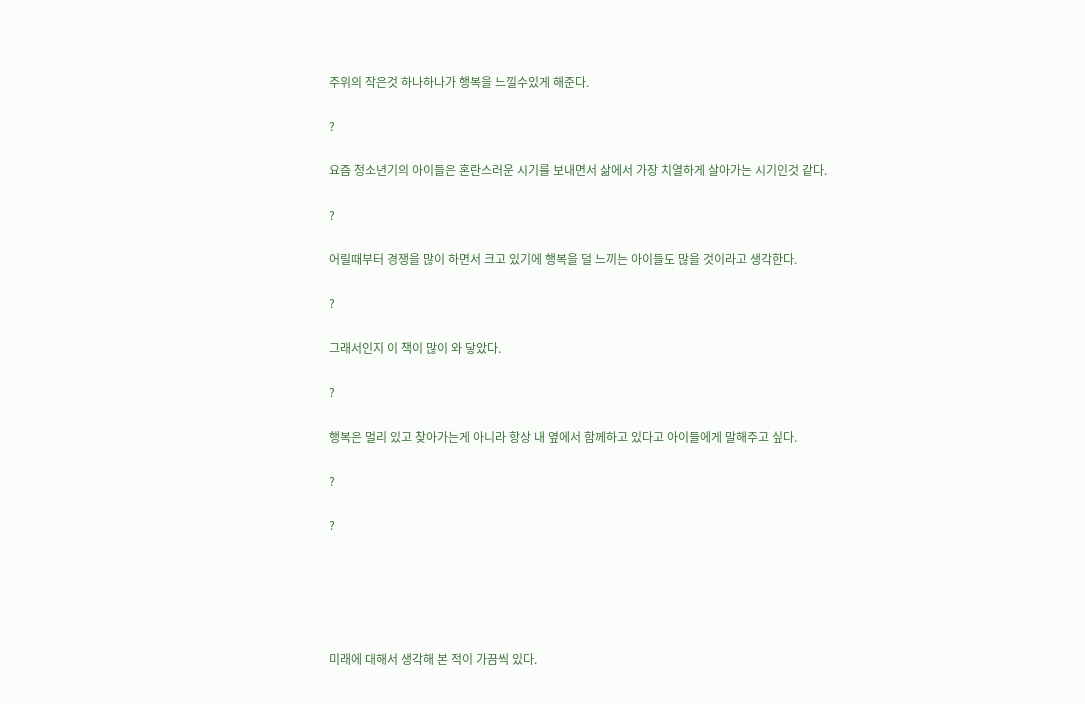주위의 작은것 하나하나가 행복을 느낄수있게 해준다.

?

요즘 청소년기의 아이들은 혼란스러운 시기를 보내면서 삶에서 가장 치열하게 살아가는 시기인것 같다.

?

어릴때부터 경쟁을 많이 하면서 크고 있기에 행복을 덜 느끼는 아이들도 많을 것이라고 생각한다.

?

그래서인지 이 책이 많이 와 닿았다.

?

행복은 멀리 있고 찾아가는게 아니라 항상 내 옆에서 함께하고 있다고 아이들에게 말해주고 싶다.

?

?





미래에 대해서 생각해 본 적이 가끔씩 있다.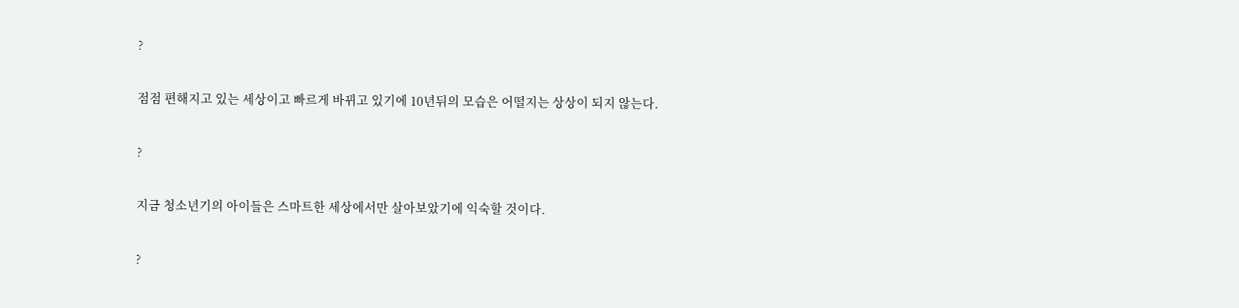?

점점 편해지고 있는 세상이고 빠르게 바뀌고 있기에 10년뒤의 모습은 어떨지는 상상이 되지 않는다.

?

지금 청소년기의 아이들은 스마트한 세상에서만 살아보았기에 익숙할 것이다.

?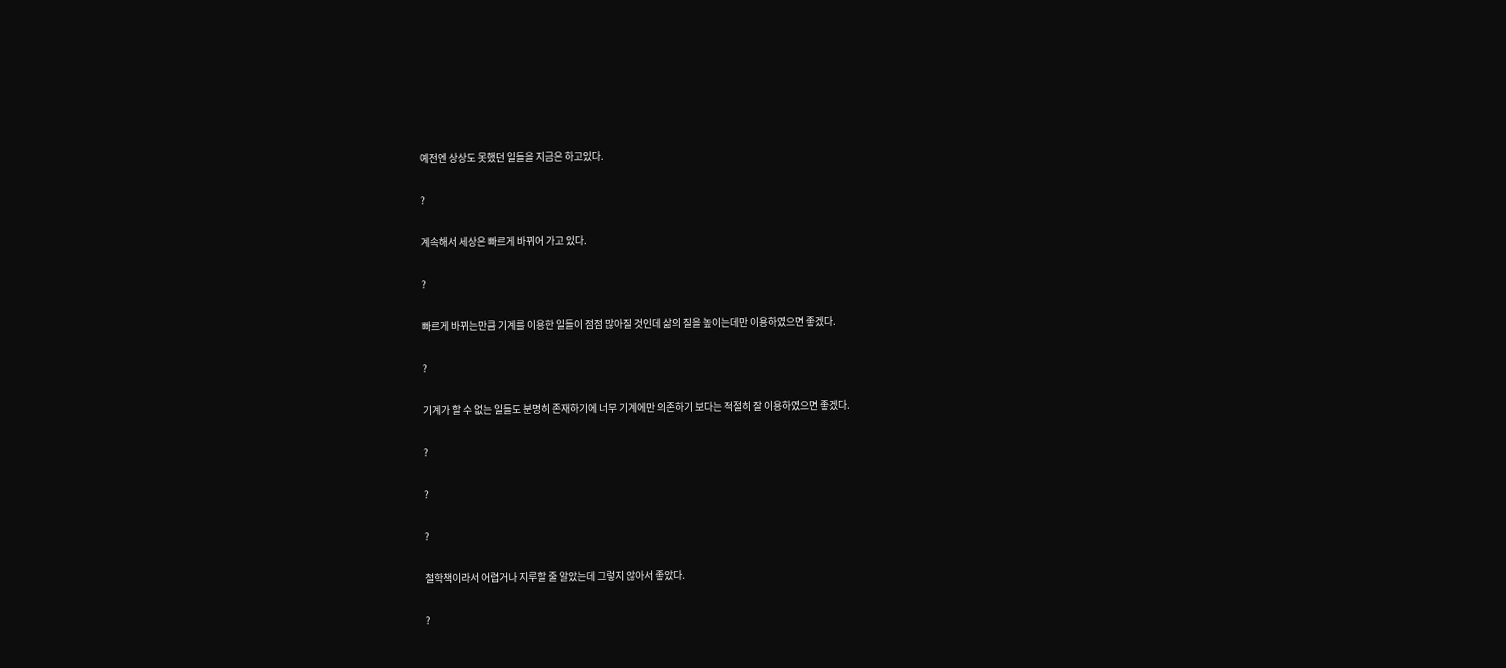예전엔 상상도 못했던 일들을 지금은 하고있다.

?

계속해서 세상은 빠르게 바뀌어 가고 있다.

?

빠르게 바뀌는만큼 기계를 이용한 일들이 점점 많아질 것인데 삶의 질을 높이는데만 이용하였으면 좋겠다.

?

기계가 할 수 없는 일들도 분명히 존재하기에 너무 기계에만 의존하기 보다는 적절히 잘 이용하였으면 좋겠다.

?

?

?

철학책이라서 어렵거나 지루할 줄 알았는데 그렇지 않아서 좋았다.

?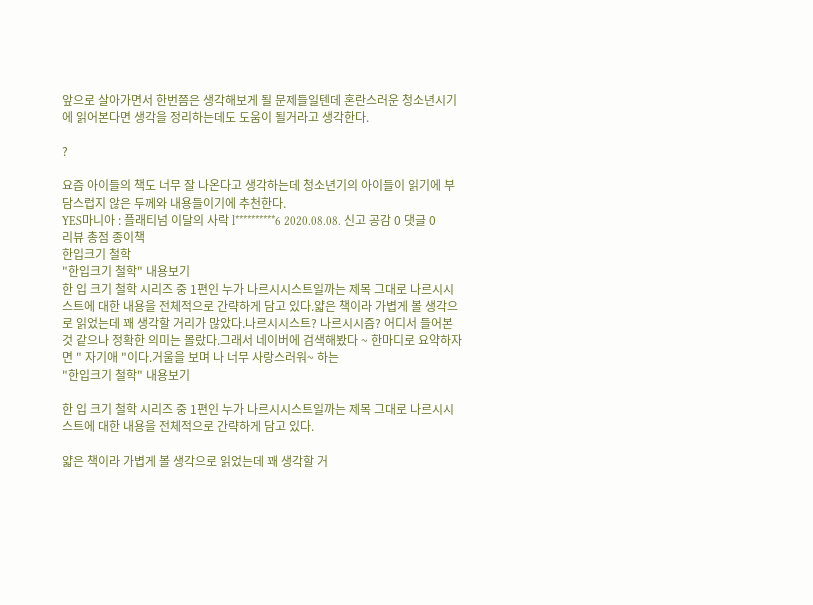앞으로 살아가면서 한번쯤은 생각해보게 될 문제들일텐데 혼란스러운 청소년시기에 읽어본다면 생각을 정리하는데도 도움이 될거라고 생각한다.

?

요즘 아이들의 책도 너무 잘 나온다고 생각하는데 청소년기의 아이들이 읽기에 부담스럽지 않은 두께와 내용들이기에 추천한다.
YES마니아 : 플래티넘 이달의 사락 l**********6 2020.08.08. 신고 공감 0 댓글 0
리뷰 총점 종이책
한입크기 철학
"한입크기 철학" 내용보기
한 입 크기 철학 시리즈 중 1편인 누가 나르시시스트일까는 제목 그대로 나르시시스트에 대한 내용을 전체적으로 간략하게 담고 있다.얇은 책이라 가볍게 볼 생각으로 읽었는데 꽤 생각할 거리가 많았다.나르시시스트? 나르시시즘? 어디서 들어본 것 같으나 정확한 의미는 몰랐다.그래서 네이버에 검색해봤다 ~ 한마디로 요약하자면 " 자기애 "이다.거울을 보며 나 너무 사랑스러워~ 하는
"한입크기 철학" 내용보기

한 입 크기 철학 시리즈 중 1편인 누가 나르시시스트일까는 제목 그대로 나르시시스트에 대한 내용을 전체적으로 간략하게 담고 있다.

얇은 책이라 가볍게 볼 생각으로 읽었는데 꽤 생각할 거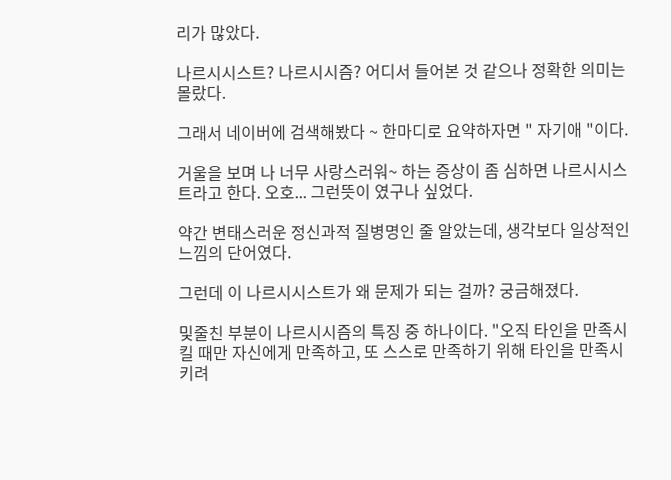리가 많았다.

나르시시스트? 나르시시즘? 어디서 들어본 것 같으나 정확한 의미는 몰랐다.

그래서 네이버에 검색해봤다 ~ 한마디로 요약하자면 " 자기애 "이다.

거울을 보며 나 너무 사랑스러워~ 하는 증상이 좀 심하면 나르시시스트라고 한다. 오호... 그런뜻이 였구나 싶었다.

약간 변태스러운 정신과적 질병명인 줄 알았는데, 생각보다 일상적인 느낌의 단어였다.

그런데 이 나르시시스트가 왜 문제가 되는 걸까? 궁금해졌다.

및줄친 부분이 나르시시즘의 특징 중 하나이다. "오직 타인을 만족시킬 때만 자신에게 만족하고, 또 스스로 만족하기 위해 타인을 만족시키려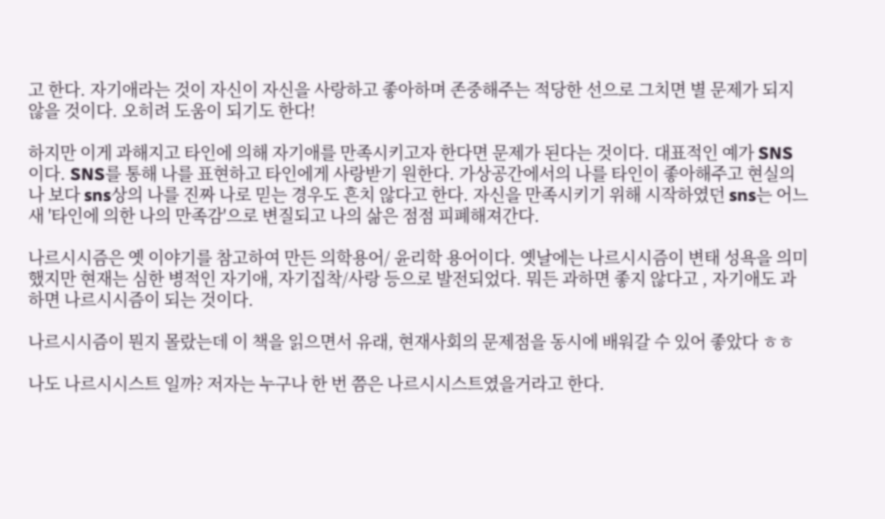고 한다. 자기애라는 것이 자신이 자신을 사랑하고 좋아하며 존중해주는 적당한 선으로 그치면 별 문제가 되지 않을 것이다. 오히려 도움이 되기도 한다!

하지만 이게 과해지고 타인에 의해 자기애를 만족시키고자 한다면 문제가 된다는 것이다. 대표적인 예가 SNS이다. SNS를 통해 나를 표현하고 타인에게 사랑받기 원한다. 가상공간에서의 나를 타인이 좋아해주고 현실의 나 보다 sns상의 나를 진짜 나로 믿는 경우도 흔치 않다고 한다. 자신을 만족시키기 위해 시작하였던 sns는 어느새 '타인에 의한 나의 만족감'으로 변질되고 나의 삶은 점점 피폐해져간다.

나르시시즘은 옛 이야기를 참고하여 만든 의학용어/ 윤리학 용어이다. 옛날에는 나르시시즘이 변태 성욕을 의미했지만 현재는 심한 병적인 자기애, 자기집착/사랑 등으로 발전되었다. 뭐든 과하면 좋지 않다고 , 자기애도 과하면 나르시시즘이 되는 것이다.

나르시시즘이 뭔지 몰랐는데 이 책을 읽으면서 유래, 현재사회의 문제점을 동시에 배워갈 수 있어 좋았다 ㅎㅎ

나도 나르시시스트 일까? 저자는 누구나 한 번 쯤은 나르시시스트였을거라고 한다.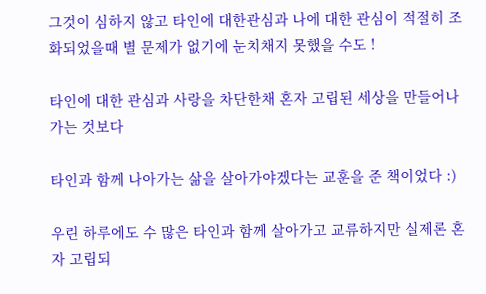그것이 심하지 않고 타인에 대한관심과 나에 대한 관심이 적절히 조화되었을때 별 문제가 없기에 눈치채지 못했을 수도 !

타인에 대한 관심과 사랑을 차단한채 혼자 고립된 세상을 만들어나가는 것보다

타인과 함께 나아가는 삶을 살아가야겠다는 교훈을 준 책이었다 :)

우린 하루에도 수 많은 타인과 함께 살아가고 교류하지만 실제론 혼자 고립되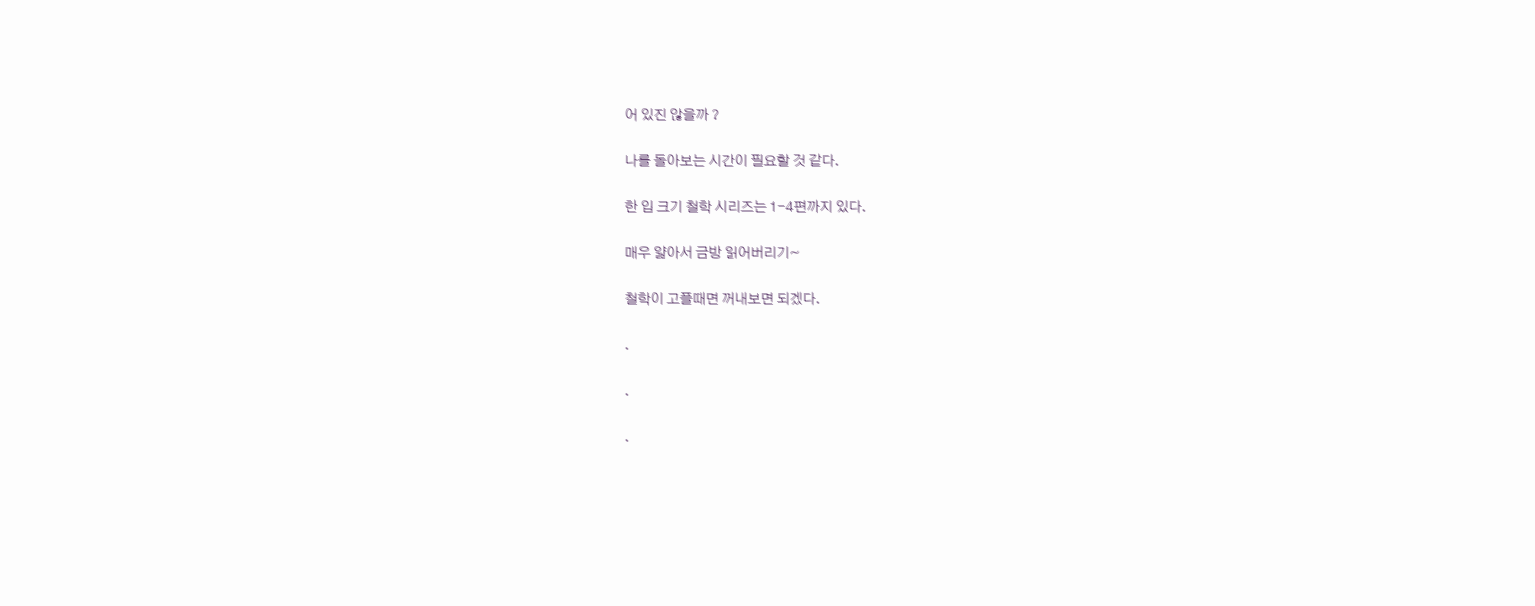어 있진 않을까 ?

나를 돌아보는 시간이 필요할 것 같다.

한 입 크기 철학 시리즈는 1-4편까지 있다.

매우 얇아서 금방 읽어버리기~

철학이 고플때면 꺼내보면 되겠다.

.

.

.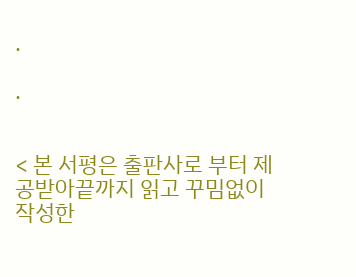.

.


< 본 서평은 출판사로 부터 제공받아끝까지 읽고 꾸밈없이작성한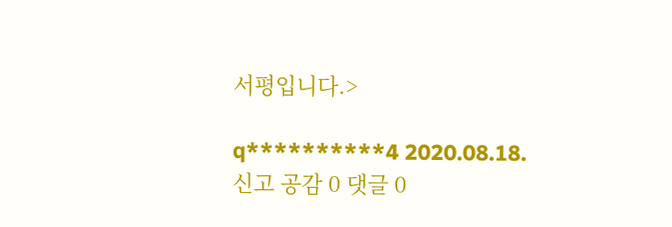서평입니다.>

q**********4 2020.08.18. 신고 공감 0 댓글 0